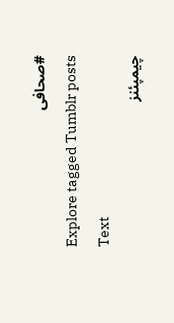#صحافی
Explore tagged Tumblr posts
Text
چیمپئنز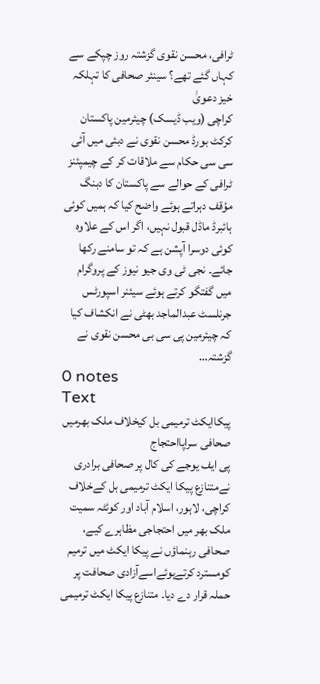ٹرافی، محسن نقوی گزشتہ روز چپکے سے کہاں گئے تھے؟ سینئر صحافی کا تہلکہ خیز دعویٰ
کراچی (ویب ڈیسک) چیئرمین پاکستان کرکٹ بورڈ محسن نقوی نے دبئی میں آئی سی سی حکام سے ملاقات کر کے چیمپئنز ٹرافی کے حوالے سے پاکستان کا دبنگ مؤقف دہراتے ہوئے واضح کیا کہ ہمیں کوئی ہائبرڈ ماڈل قبول نہیں، اگر اس کے علاوہ کوئی دوسرا آپشن ہے کہ تو سامنے رکھا جائے۔ نجی ٹی وی جیو نیوز کے پروگرام میں گفتگو کرتے ہوئے سیئنر اسپورٹس جرنلسٹ عبدالماجد بھٹی نے انکشاف کیا کہ چیئرمین پی سی بی محسن نقوی نے گزشتہ…
0 notes
Text
پیکاایکٹ ترمیمی بل کیخلاف ملک بھرمیں صحافی سراپااحتجاج
پی ایف یوجے کی کال پر صحافی برادری نےمتنازع پیکا ایکٹ ترمیمی بل کےخلاف کراچی، لاہور، اسلام آباد اور کوئٹہ سمیت ملک بھر میں احتجاجی مظاہرے کیے، صحافی رہنماؤں نے پیکا ایکٹ میں ترمیم کومسترد کرتےہوئےاسےآزادی صحافت پر حملہ قرار دے دیا۔ متنازع پیکا ایکٹ ترمیمی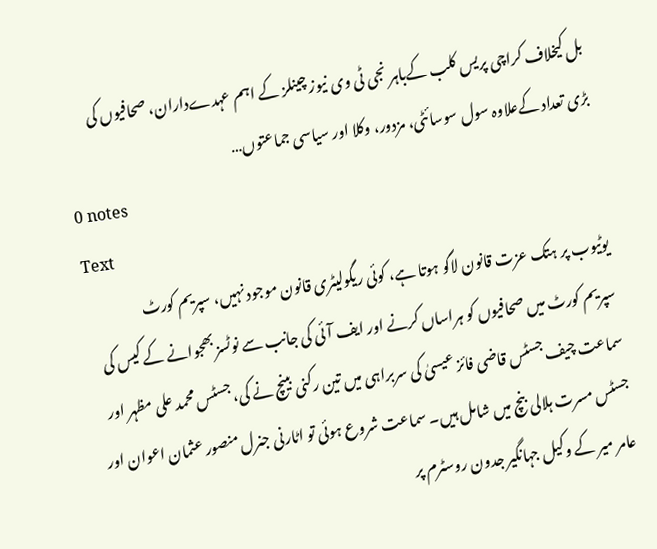بل کیخلاف کراچی پریس کلب کےباہر نجی ٹی وی نیوز چینلز کے اہم عہدےداران، صحافیوں کی بڑی تعداد کےعلاوہ سول سوسائٹی، مزدور، وکلا اور سیاسی جماعتوں…
0 notes
Text
یوٹیوب پر ہتک عزت قانون لاگو ہوتا ہے، کوئی ریگولیٹری قانون موجود نہیں، سپریم کورٹ
سپریم کورٹ میں صحافیوں کو ہراساں کرنے اور ایف آئی کی جانب سے نوٹسز بھجوانے کے کیس کی سماعت چیف جسٹس قاضی فائز عیسیٰ کی سربراہی میں تین رکنی بینچ نے کی، جسٹس محمد علی مظہر اور جسٹس مسرت ہلالی بنچ میں شامل ہیں۔ سماعت شروع ہوئی تو اٹارنی جنرل منصور عثمان اعوان اور عامر میر کے وکیل جہانگیر جدون روسٹرم پر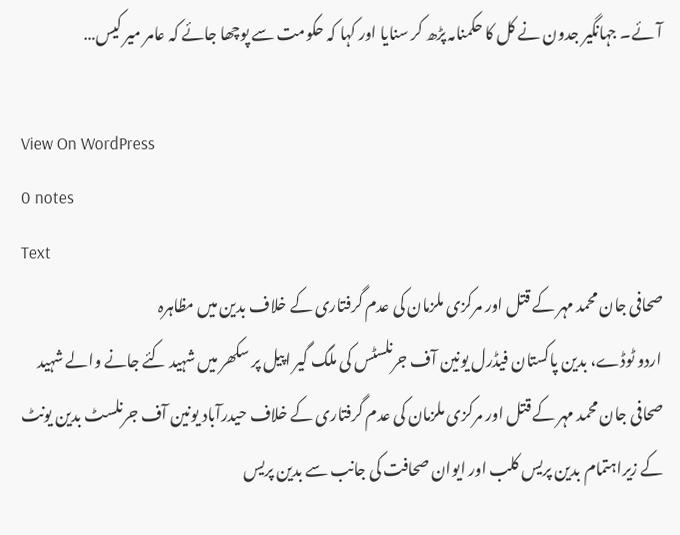آئے۔ جہانگیر جدون نے کل کا حکمنامہ پڑھ کر سنایا اور کہا کہ حکومت سے پوچھا جائے کہ عامر میر کیس…

View On WordPress
0 notes
Text
صحافی جان محمد مہر کے قتل اور مرکزی ملزمان کی عدم گرفتاری کے خلاف بدین میں مظاہرہ
اردو ٹوڈے، بدین پاکستان فیڈرل یونین آف جرنلسٹس کی ملگ گیر اپیل پر سکھر میں شہید کئے جانے والے شہید صحافی جان محمد مہر کے قتل اور مرکزی ملزمان کی عدم گرفتاری کے خلاف حیدرآباد یونین آف جرنلسٹ بدین یونٹ کے زیراہتمام بدین پریس کلب اور ایوان صحافت کی جانب سے بدین پریس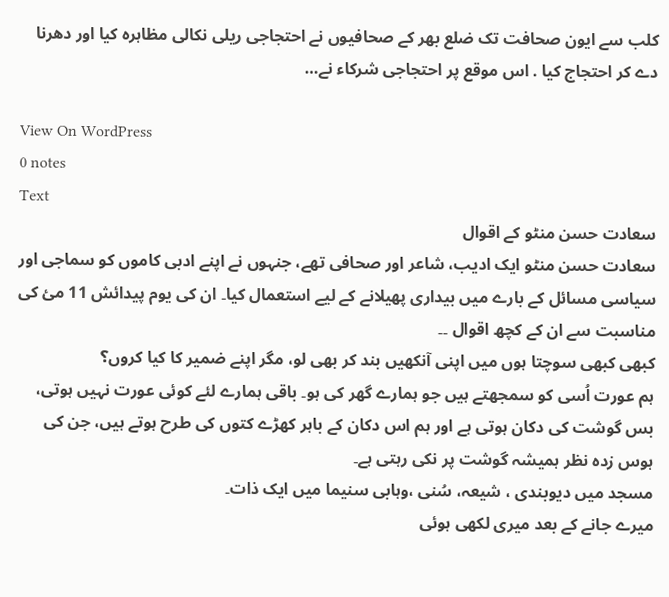کلب سے ایون صحافت تک ضلع بھر کے صحافیوں نے احتجاجی ریلی نکالی مظاہرہ کیا اور دھرنا دے کر احتجاج کیا . اس موقع پر احتجاجی شرکاء نے…

View On WordPress
0 notes
Text
سعادت حسن منٹو کے اقوال
سعادت حسن منٹو ایک ادیب، شاعر اور صحافی تھے، جنہوں نے اپنے ادبی کاموں کو سماجی اور سیاسی مسائل کے بارے میں بیداری پھیلانے کے لیے استعمال کیا۔ ان کی یوم پیدائش 11 مئ کی مناسبت سے ان کے کچھ اقوال ۔۔
کبھی کبھی سوچتا ہوں میں اپنی آنکھیں بند کر بھی لو، مگر اپنے ضمیر کا کیا کروں؟
ہم عورت اُسی کو سمجھتے ہیں جو ہمارے گھر کی ہو۔ باقی ہمارے لئے کوئی عورت نہیں ہوتی، بس گوشت کی دکان ہوتی ہے اور ہم اس دکان کے باہر کھڑے کتوں کی طرح ہوتے ہیں، جن کی ہوس زدہ نظر ہمیشہ گوشت پر نکی رہتی ہے۔
مسجد میں دیوبندی ، شیعہ، سُنی ،وہابی سنیما میں ایک ذات۔
میرے جانے کے بعد میری لکھی ہوئی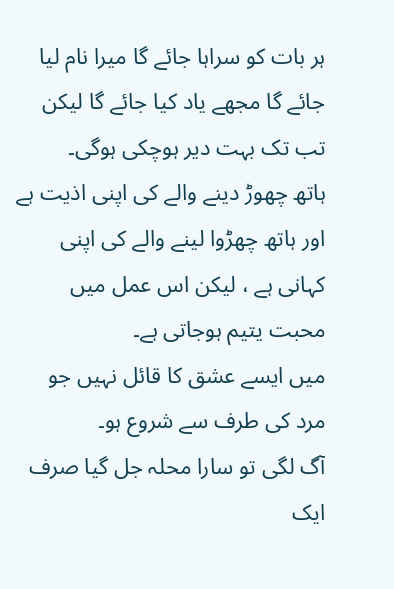ہر بات کو سراہا جائے گا میرا نام لیا جائے گا مجھے یاد کیا جائے گا لیکن تب تک بہت دیر ہوچکی ہوگی۔
ہاتھ چھوڑ دینے والے کی اپنی اذیت ہے اور ہاتھ چھڑوا لینے والے کی اپنی کہانی ہے ، لیکن اس عمل میں محبت یتیم ہوجاتی ہے۔
میں ایسے عشق کا قائل نہیں جو مرد کی طرف سے شروع ہو۔
آگ لگی تو سارا محلہ جل گیا صرف ایک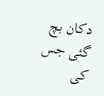دکان بچ گئی جس کی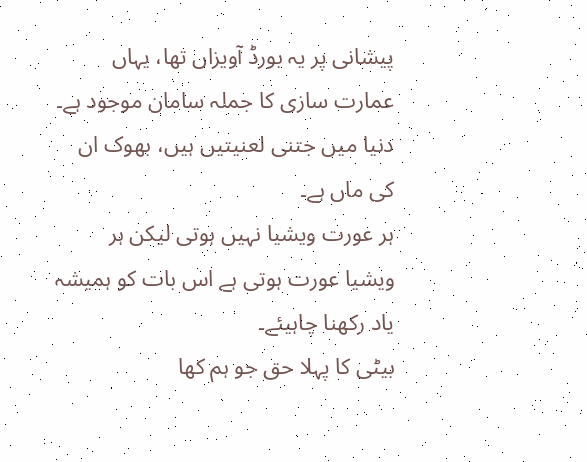پیشانی پر یہ بورڈ آویزاں تھا، یہاں عمارت سازی کا جملہ سامان موجود ہے۔
دنیا میں جتنی لعنیتیں ہیں، بھوک ان کی ماں ہے۔
ہر عورت ویشیا نہیں ہوتی لیکن ہر ویشیا عورت ہوتی ہے اس بات کو ہمیشہ یاد رکھنا چاہیئے۔
بیٹی کا پہلا حق جو ہم کھا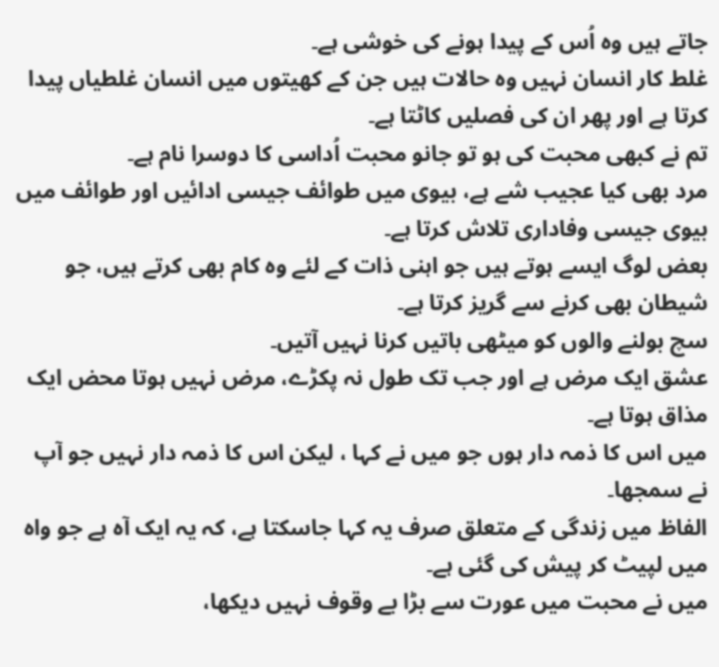جاتے ہیں وہ اُس کے پیدا ہونے کی خوشی ہے۔
غلط کار انسان نہیں وہ حالات ہیں جن کے کھیتوں میں انسان غلطیاں پیدا کرتا ہے اور پھر ان کی فصلیں کاٹتا ہے۔
تم نے کبھی محبت کی ہو تو جانو محبت اُداسی کا دوسرا نام ہے۔
مرد بھی کیا عجیب شے ہے، بیوی میں طوائف جیسی ادائیں اور طوائف میں بیوی جیسی وفاداری تلاش کرتا ہے۔
بعض لوگ ایسے ہوتے ہیں جو اہنی ذات کے لئے وہ کام بھی کرتے ہیں، جو شیطان بھی کرنے سے گریز کرتا ہے۔
سچ بولنے والوں کو میٹھی باتیں کرنا نہیں آتیں۔
عشق ایک مرض ہے اور جب تک طول نہ پکڑے، مرض نہیں ہوتا محض ایک مذاق ہوتا ہے۔
میں اس کا ذمہ دار ہوں جو میں نے کہا ، لیکن اس کا ذمہ دار نہیں جو آپ نے سمجھا۔
الفاظ میں زندگی کے متعلق صرف یہ کہا جاسکتا ہے، کہ یہ ایک آہ ہے جو واہ میں لپیٹ کر پیش کی گئی ہے۔
میں نے محبت میں عورت سے بڑا بے وقوف نہیں دیکھا،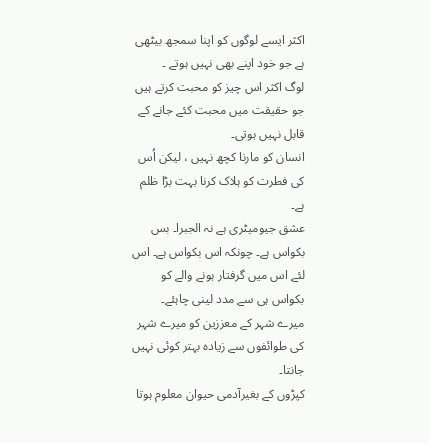اکثر ایسے لوگوں کو اپنا سمجھ بیٹھی ہے جو خود اپنے بھی نہیں ہوتے ۔
لوگ اکثر اس چیز کو محبت کرتے ہیں جو حقیقت میں محبت کئے جانے کے قابل نہیں ہوتی۔
انسان کو مارنا کچھ نہیں ، لیکن اُس کی فطرت کو ہلاک کرنا بہت بڑا ظلم ہے۔
عشق جیومیٹری ہے نہ الجبرا۔ بس بکواس ہے۔ چونکہ اس بکواس ہے۔ اس لئے اس میں گرفتار ہونے والے کو بکواس ہی سے مدد لینی چاہئے۔
میرے شہر کے معززین کو میرے شہر کی طوائفوں سے زیادہ بہتر کوئی نہیں جانتا۔
کپڑوں کے بغیرآدمی حیوان معلوم ہوتا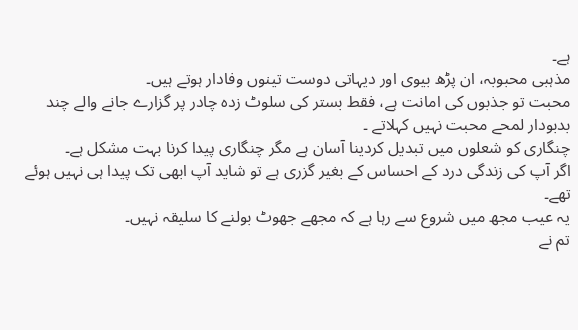ہے۔
مذہبی محبوبہ، ان پڑھ بیوی اور دیہاتی دوست تینوں وفادار ہوتے ہیں۔
محبت تو جذبوں کی امانت ہے، فقط بستر کی سلوٹ زدہ چادر پر گزارے جانے والے چند بدبودار لمحے محبت نہیں کہلاتے ۔
چنگاری کو شعلوں میں تبدیل کردینا آسان ہے مگر چنگاری پیدا کرنا بہت مشکل ہے۔
اگر آپ کی زندگی درد کے احساس کے بغیر گزری ہے تو شاید آپ ابھی تک پیدا ہی نہیں ہوئے تھے۔
یہ عیب مجھ میں شروع سے رہا ہے کہ مجھے جھوٹ بولنے کا سلیقہ نہیں۔
تم نے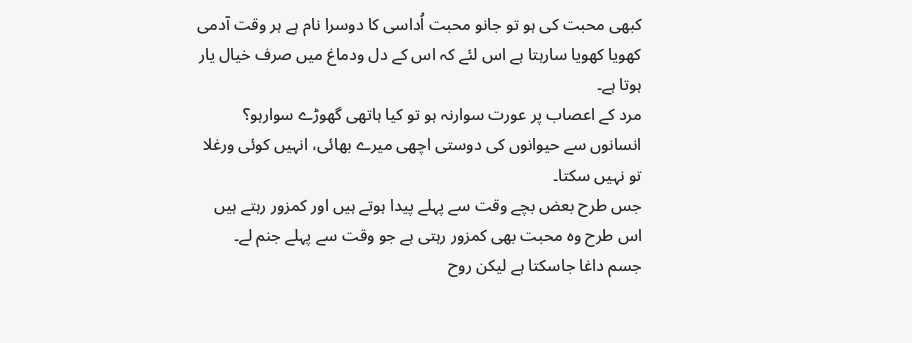کبھی محبت کی ہو تو جانو محبت اُداسی کا دوسرا نام ہے ہر وقت آدمی کھویا کھویا سارہتا ہے اس لئے کہ اس کے دل ودماغ میں صرف خیال یار ہوتا ہے۔
مرد کے اعصاب پر عورت سوارنہ ہو تو کیا ہاتھی گھوڑے سوارہو؟
انسانوں سے حیوانوں کی دوستی اچھی میرے بھائی، انہیں کوئی ورغلا تو نہیں سکتا۔
جس طرح بعض بچے وقت سے پہلے پیدا ہوتے ہیں اور کمزور رہتے ہیں اس طرح وہ محبت بھی کمزور رہتی ہے جو وقت سے پہلے جنم لے۔
جسم داغا جاسکتا ہے لیکن روح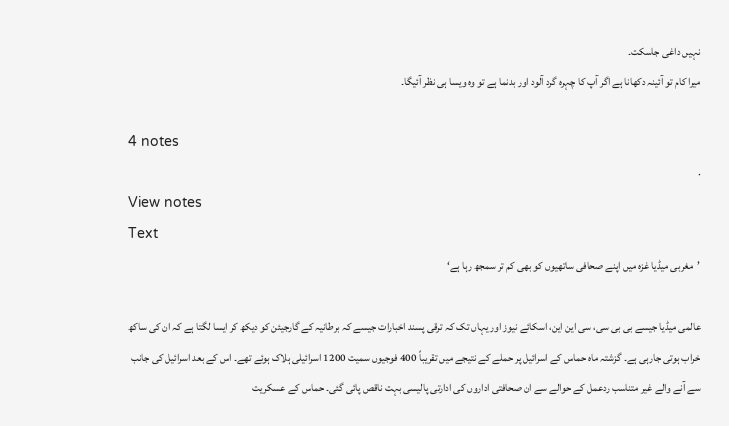نہیں داغی جاسکت۔
میرا کام تو آئینہ دکھانا ہے اگر آپ کا چہرہ گرد آلود اور بدنما ہے تو وہ ویسا ہی نظر آئیگا۔

4 notes
·
View notes
Text
’مغربی میڈیا غزہ میں اپنے صحافی ساتھیوں کو بھی کم تر سمجھ رہا ہے‘

عالمی میڈیا جیسے بی بی سی، سی این این، اسکائے نیوز اور یہاں تک کہ ترقی پسند اخبارات جیسے کہ برطانیہ کے گارجیئن کو دیکھ کر ایسا لگتا ہے کہ ان کی ساکھ خراب ہوتی جارہی ہے۔ گزشتہ ماہ حماس کے اسرائیل پر حملے کے نتیجے میں تقریباً 400 فوجیوں سمیت 1200 اسرائیلی ہلاک ہوئے تھے۔ اس کے بعد اسرائیل کی جانب سے آنے والے غیر متناسب ردعمل کے حوالے سے ان صحافتی اداروں کی ادارتی پالیسی بہت ناقص پائی گئی۔ حماس کے عسکریت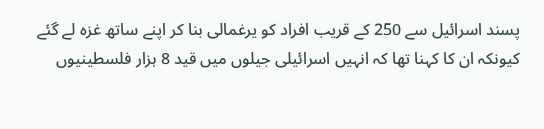پسند اسرائیل سے 250 کے قریب افراد کو یرغمالی بنا کر اپنے ساتھ غزہ لے گئے کیونکہ ان کا کہنا تھا کہ انہیں اسرائیلی جیلوں میں قید 8 ہزار فلسطینیوں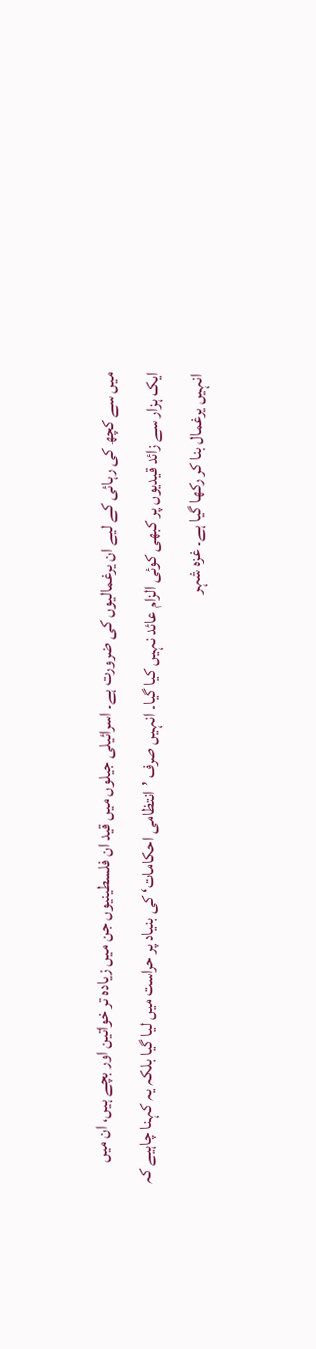میں سے کچھ کی رہائی کے لیے ان یرغمالیوں کی ضرورت ہے۔ اسرائیلی جیلوں میں قید ان فلسطینیوں جن میں زیادہ تر خواتین اور بچے ہیں، ان میں ایک ہزار سے زائد قیدیوں پر کبھی کوئی الزام عائد نہیں کیا گیا۔ انہیں صرف ’انتظامی احکامات‘ کی بنیاد پر حراست میں لیا گیا بلکہ یہ کہنا چاہیے کہ انہیں یرغمال بنا کر رکھا گیا ہے۔ غزہ شہر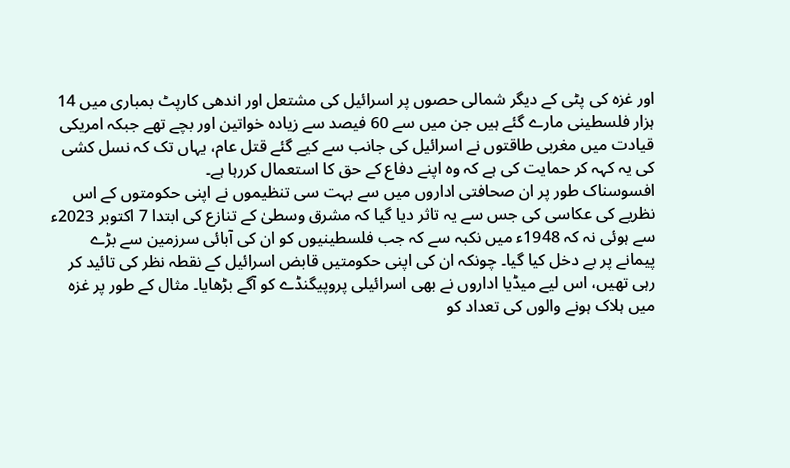اور غزہ کی پٹی کے دیگر شمالی حصوں پر اسرائیل کی مشتعل اور اندھی کارپٹ بمباری میں 14 ہزار فلسطینی مارے گئے ہیں جن میں سے 60 فیصد سے زیادہ خواتین اور بچے تھے جبکہ امریکی قیادت میں مغربی طاقتوں نے اسرائیل کی جانب سے کیے گئے قتل عام، یہاں تک کہ نسل کشی کی یہ کہہ کر حمایت کی ہے کہ وہ اپنے دفاع کے حق کا استعمال کررہا ہے۔
افسوسناک طور پر ان صحافتی اداروں میں سے بہت سی تنظیموں نے اپنی حکومتوں کے اس نظریے کی عکاسی کی جس سے یہ تاثر دیا گیا کہ مشرق وسطیٰ کے تنازع کی ابتدا 7 اکتوبر 2023ء سے ہوئی نہ کہ 1948ء میں نکبہ سے کہ جب فلسطینیوں کو ان کی آبائی سرزمین سے بڑے پیمانے پر بے دخل کیا گیا۔ چونکہ ان کی اپنی حکومتیں قابض اسرائیل کے نقطہ نظر کی تائید کر رہی تھیں، اس لیے میڈیا اداروں نے بھی اسرائیلی پروپیگنڈے کو آگے بڑھایا۔ مثال کے طور پر غزہ میں ہلاک ہونے والوں کی تعداد کو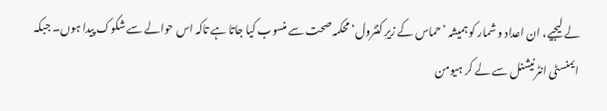لے لیجیے، ان اعداد و شمار کو ہمیشہ ’حماس کے زیرِ کنٹرول‘ محکمہ صحت سے منسوب کیا جاتا ہے تاکہ اس حوالے سے شکوک پیدا ہوں۔ جبکہ ایمنسٹی انٹرنیشنل سے لے کر ہیومن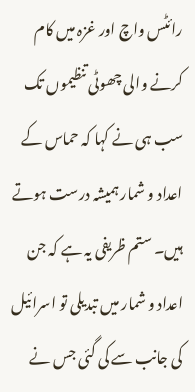رائٹس واچ اور غزہ میں کام کرنے والی چھوٹی تنظیموں تک سب ہی نے کہا کہ حماس کے اعداد و شمار ہمیشہ درست ہوتے ہیں۔ ستم ظریفی یہ ہے کہ جن اعداد و شمار میں تبدیلی تو اسرائیل کی جانب سے کی گئی جس نے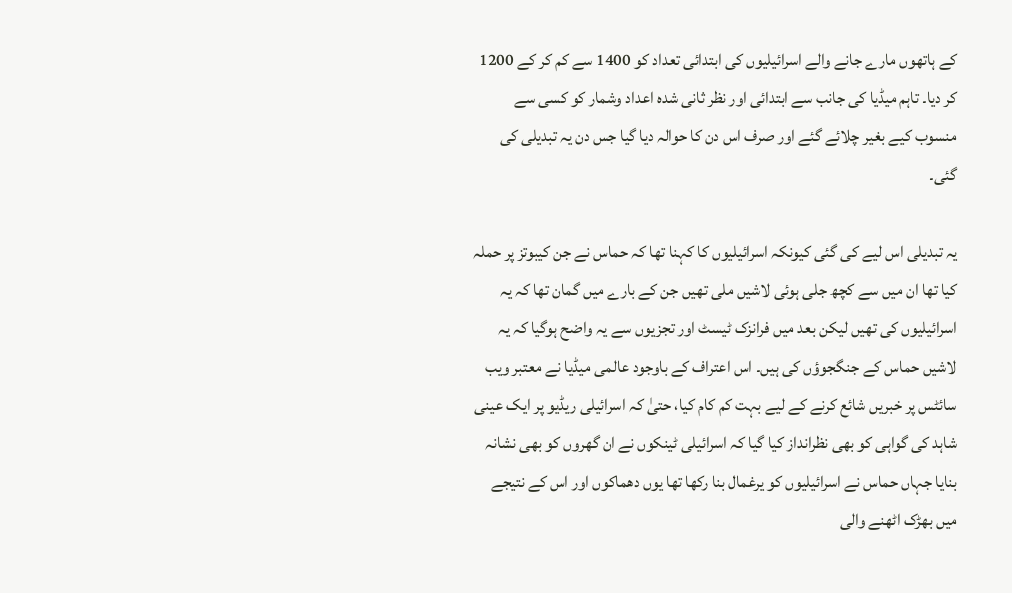کے ہاتھوں مارے جانے والے اسرائیلیوں کی ابتدائی تعداد کو 1400 سے کم کر کے 1200 کر دیا۔ تاہم میڈیا کی جانب سے ابتدائی اور نظر ثانی شدہ اعداد وشمار کو کسی سے منسوب کیے بغیر چلائے گئے اور صرف اس دن کا حوالہ دیا گیا جس دن یہ تبدیلی کی گئی۔

یہ تبدیلی اس لیے کی گئی کیونکہ اسرائیلیوں کا کہنا تھا کہ حماس نے جن کیبوتز پر حملہ کیا تھا ان میں سے کچھ جلی ہوئی لاشیں ملی تھیں جن کے بارے میں گمان تھا کہ یہ اسرائیلیوں کی تھیں لیکن بعد میں فرانزک ٹیسٹ اور تجزیوں سے یہ واضح ہوگیا کہ یہ لاشیں حماس کے جنگجوؤں کی ہیں۔ اس اعتراف کے باوجود عالمی میڈیا نے معتبر ویب سائٹس پر خبریں شائع کرنے کے لیے بہت کم کام کیا، حتیٰ کہ اسرائیلی ریڈیو پر ایک عینی شاہد کی گواہی کو بھی نظرانداز کیا گیا کہ اسرائیلی ٹینکوں نے ان گھروں کو بھی نشانہ بنایا جہاں حماس نے اسرائیلیوں کو یرغمال بنا رکھا تھا یوں دھماکوں اور اس کے نتیجے میں بھڑک اٹھنے والی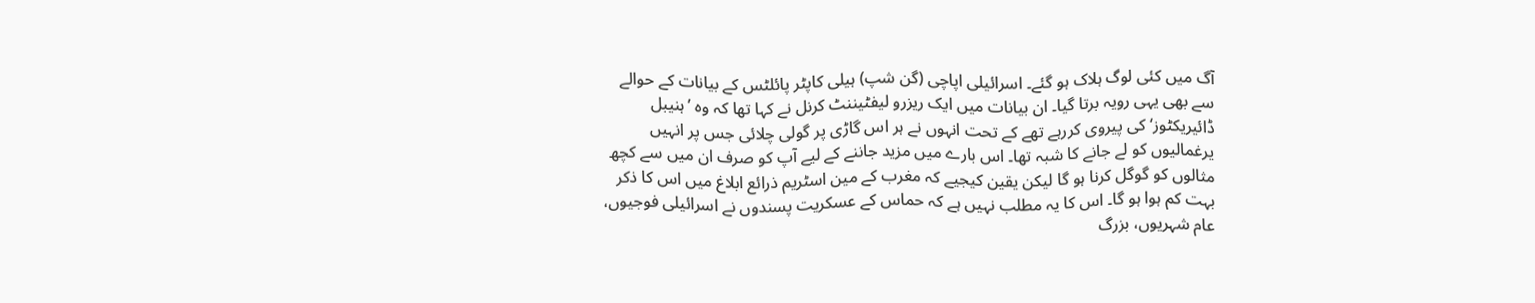آگ میں کئی لوگ ہلاک ہو گئے۔ اسرائیلی اپاچی (گن شپ) ہیلی کاپٹر پائلٹس کے بیانات کے حوالے سے بھی یہی رویہ برتا گیا۔ ان بیانات میں ایک ریزرو لیفٹیننٹ کرنل نے کہا تھا کہ وہ ’ہنیبل ڈائیریکٹوز‘ کی پیروی کررہے تھے کے تحت انہوں نے ہر اس گاڑی پر گولی چلائی جس پر انہیں یرغمالیوں کو لے جانے کا شبہ تھا۔ اس بارے میں مزید جاننے کے لیے آپ کو صرف ان میں سے کچھ مثالوں کو گوگل کرنا ہو گا لیکن یقین کیجیے کہ مغرب کے مین اسٹریم ذرائع ابلاغ میں اس کا ذکر بہت کم ہوا ہو گا۔ اس کا یہ مطلب نہیں ہے کہ حماس کے عسکریت پسندوں نے اسرائیلی فوجیوں، عام شہریوں، بزرگ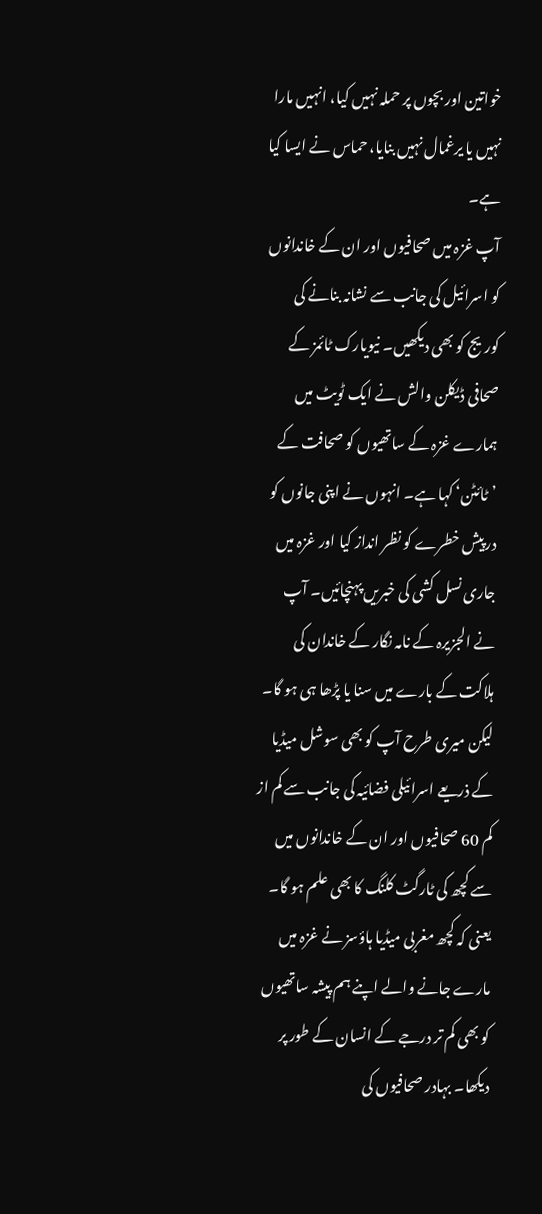خواتین اور بچوں پر حملہ نہیں کیا، انہیں مارا نہیں یا یرغمال نہیں بنایا، حماس نے ایسا کیا ہے۔
آپ غزہ میں صحافیوں اور ان کے خاندانوں کو اسرائیل کی جانب سے نشانہ بنانے کی کوریج کو بھی دیکھیں۔ نیویارک ٹائمز کے صحافی ڈیکلن والش نے ایک ٹویٹ میں ہمارے غزہ کے ساتھیوں کو صحافت کے ’ٹائٹن‘ کہا ہے۔ انہوں نے اپنی جانوں کو درپیش خطرے کو نظر انداز کیا اور غزہ میں جاری نسل کشی کی خبریں پہنچائیں۔ آپ نے الجزیرہ کے نامہ نگار کے خاندان کی ہلاکت کے بارے میں سنا یا پڑھا ہی ہو گا۔ لیکن میری طرح آپ کو بھی سوشل میڈیا کے ذریعے اسرائیلی فضائیہ کی جانب سے کم از کم 60 صحافیوں اور ان کے خاندانوں میں سے کچھ کی ٹارگٹ کلنگ کا بھی علم ہو گا۔ یعنی کہ کچھ مغربی میڈیا ہاؤسز نے غزہ میں مارے جانے والے اپنے ہم پیشہ ساتھیوں کو بھی کم تر درجے کے انسان کے طور پر دیکھا۔ بہادر صحافیوں کی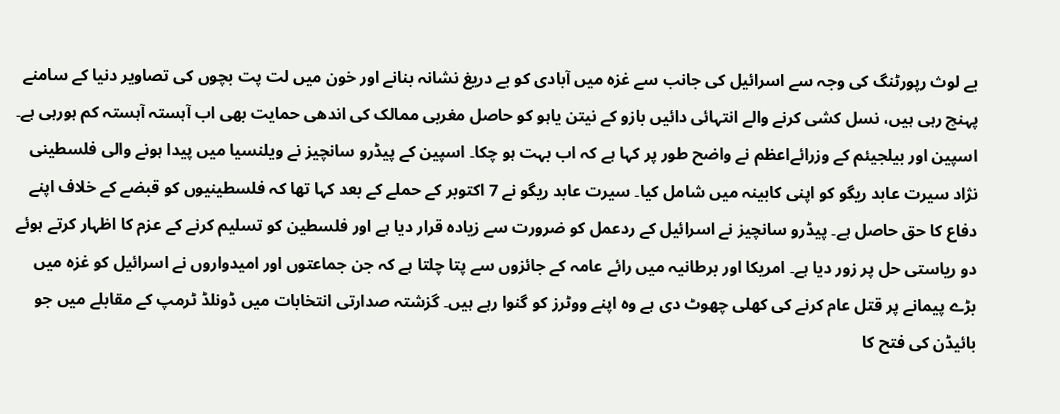بے لوث رپورٹنگ کی وجہ سے اسرائیل کی جانب سے غزہ میں آبادی کو بے دریغ نشانہ بنانے اور خون میں لت پت بچوں کی تصاویر دنیا کے سامنے پہنچ رہی ہیں، نسل کشی کرنے والے انتہائی دائیں بازو کے نیتن یاہو کو حاصل مغربی ممالک کی اندھی حمایت بھی اب آہستہ آہستہ کم ہورہی ہے۔
اسپین اور بیلجیئم کے وزرائےاعظم نے واضح طور پر کہا ہے کہ اب بہت ہو چکا۔ اسپین کے پیڈرو سانچیز نے ویلنسیا میں پیدا ہونے والی فلسطینی نژاد سیرت عابد ریگو کو اپنی کابینہ میں شامل کیا۔ سیرت عابد ریگو نے 7 اکتوبر کے حملے کے بعد کہا تھا کہ فلسطینیوں کو قبضے کے خلاف اپنے دفاع کا حق حاصل ہے۔ پیڈرو سانچیز نے اسرائیل کے ردعمل کو ضرورت سے زیادہ قرار دیا ہے اور فلسطین کو تسلیم کرنے کے عزم کا اظہار کرتے ہوئے دو ریاستی حل پر زور دیا ہے۔ امریکا اور برطانیہ میں رائے عامہ کے جائزوں سے پتا چلتا ہے کہ جن جماعتوں اور امیدواروں نے اسرائیل کو غزہ میں بڑے پیمانے پر قتل عام کرنے کی کھلی چھوٹ دی ہے وہ اپنے ووٹرز کو گنوا رہے ہیں۔ گزشتہ صدارتی انتخابات میں ڈونلڈ ٹرمپ کے مقابلے میں جو بائیڈن کی فتح کا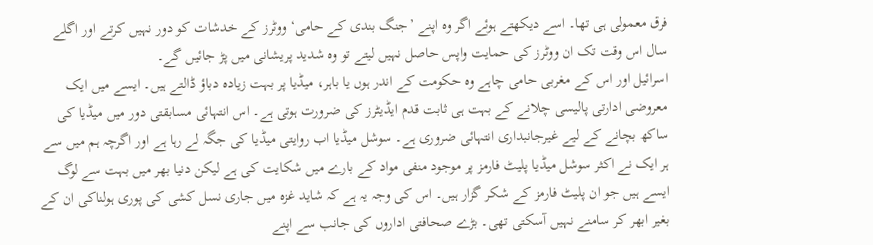فرق معمولی ہی تھا۔ اسے دیکھتے ہوئے اگر وہ اپنے ’جنگ بندی کے حامی‘ ووٹرز کے خدشات کو دور نہیں کرتے اور اگلے سال اس وقت تک ان ووٹرز کی حمایت واپس حاصل نہیں لیتے تو وہ شدید پریشانی میں پڑ جائیں گے۔
اسرائیل اور اس کے مغربی حامی چاہے وہ حکومت کے اندر ہوں یا باہر، میڈیا پر بہت زیادہ دباؤ ڈالتے ہیں۔ ایسے میں ایک معروضی ادارتی پالیسی چلانے کے بہت ہی ثابت قدم ایڈیٹرز کی ضرورت ہوتی ہے۔ اس انتہائی مسابقتی دور میں میڈیا کی ساکھ بچانے کے لیے غیرجانبداری انتہائی ضروری ہے۔ سوشل میڈیا اب روایتی میڈیا کی جگہ لے رہا ہے اور اگرچہ ہم میں سے ہر ایک نے اکثر سوشل میڈیا پلیٹ فارمز پر موجود منفی مواد کے بارے میں شکایت کی ہے لیکن دنیا بھر میں بہت سے لوگ ایسے ہیں جو ان پلیٹ فارمز کے شکر گزار ہیں۔ اس کی وجہ یہ ہے کہ شاید غزہ میں جاری نسل کشی کی پوری ہولناکی ان کے بغیر ابھر کر سامنے نہیں آسکتی تھی۔ بڑے صحافتی اداروں کی جانب سے اپنے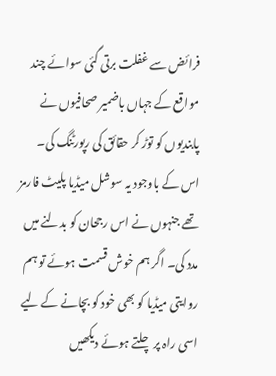فرائض سے غفلت برتی گئی سوائے چند مواقع کے جہاں باضمیر صحافیوں نے پابندیوں کو توڑ کر حقائق کی رپورٹنگ کی۔ اس کے باوجود یہ سوشل میڈیا پلیٹ فارمز تھے جنہوں نے اس رجحان کو بدلنے میں مدد کی۔ اگر ہم خوش قسمت ہوئے تو ہم روایتی میڈیا کو بھی خود کو بچانے کے لیے اسی راہ پر چلتے ہوئے دیکھیں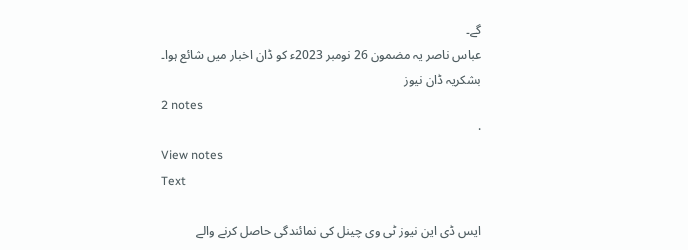گے۔
عباس ناصر یہ مضمون 26 نومبر 2023ء کو ڈان اخبار میں شائع ہوا۔
بشکریہ ڈان نیوز
2 notes
·
View notes
Text

ایس ڈی این نیوز ٹی وی چینل کی نمائندگی حاصل کرنے والے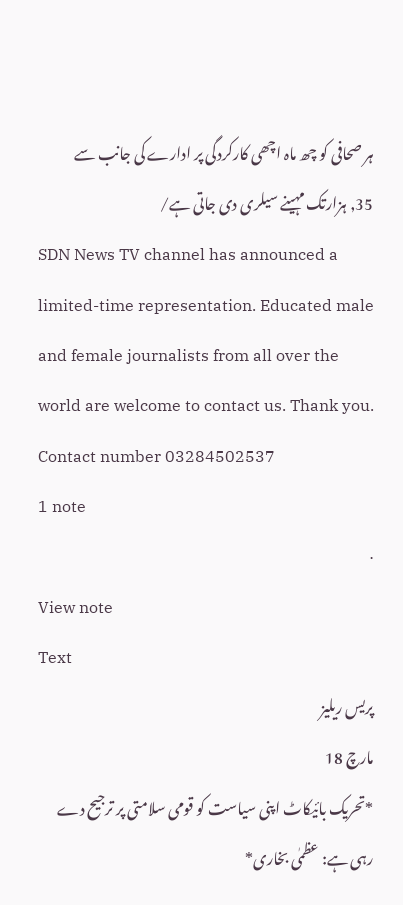ہر صحافی کو چھ ماہ اچھی کارکردگی پر ادارے کی جانب سے 35, ہزارتک مہینے سیلری دی جاتی ہے/
SDN News TV channel has announced a limited-time representation. Educated male and female journalists from all over the world are welcome to contact us. Thank you.
Contact number 03284502537
1 note
·
View note
Text
پریس ریلیز
مارچ 18
*تحریک بائیکاٹ اپنی سیاست کو قومی سلامتی پر ترجیح دے رہی ہے: عظمٰی بخاری*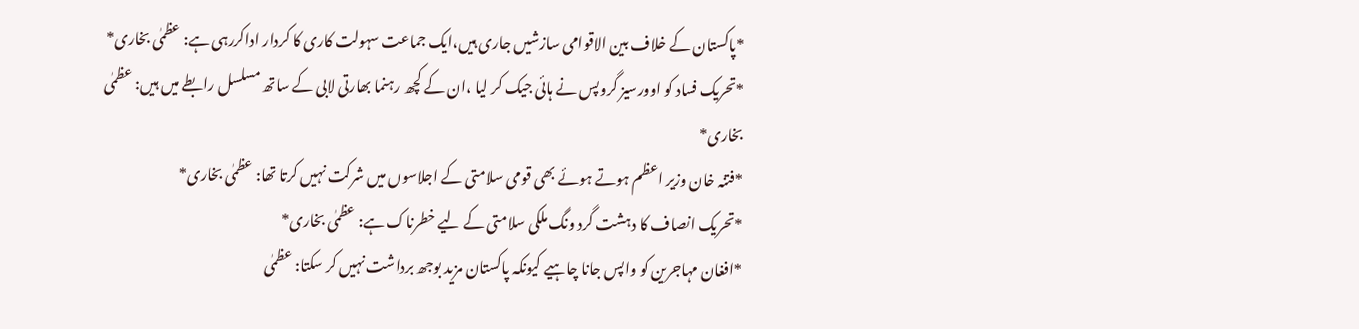*پاکستان کے خلاف بین الاقوامی سازشیں جاری ہیں،ایک جماعت سہولت کاری کا کردار اداکررہی ہے: عظمٰی بخاری*
*تحریک فساد کو اوورسیز گروپس نے ہائی جیک کر لیا ،ان کے کچھ رہنما بھارتی لابی کے ساتھ مسلسل رابطے میں ہیں: عظمٰی بخاری*
*فتنہ خان وزیر اعظم ہوتے ہوئے بھی قومی سلامتی کے اجلاسوں میں شرکت نہیں کرتا تھا: عظمٰی بخاری*
*تحریک انصاف کا دہشت گرد ونگ ملکی سلامتی کے لیے خطرناک ہے: عظمٰی بخاری*
*افغان مہاجرین کو واپس جانا چاہیے کیونکہ پاکستان مزید بوجھ برداشت نہیں کر سکتا: عظمٰی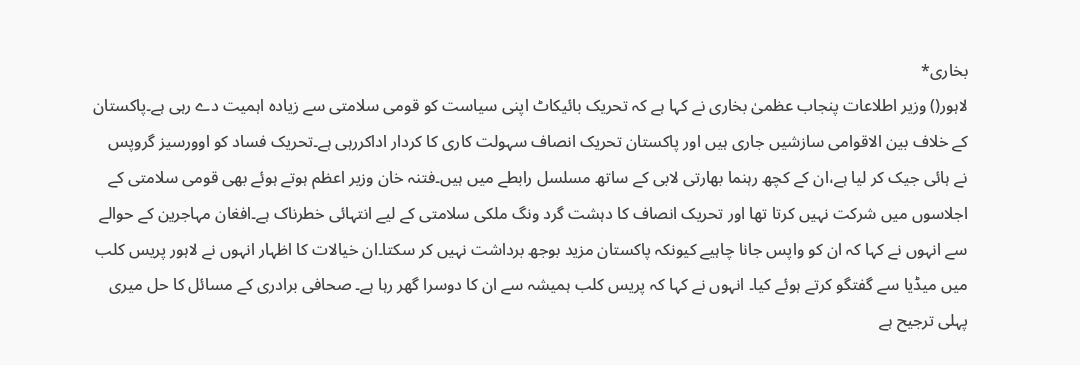بخاری*
لاہور() وزیر اطلاعات پنجاب عظمیٰ بخاری نے کہا ہے کہ تحریک بائیکاٹ اپنی سیاست کو قومی سلامتی سے زیادہ اہمیت دے رہی ہے۔پاکستان کے خلاف بین الاقوامی سازشیں جاری ہیں اور پاکستان تحریک انصاف سہولت کاری کا کردار اداکررہی ہے۔تحریک فساد کو اوورسیز گروپس نے ہائی جیک کر لیا ہے،ان کے کچھ رہنما بھارتی لابی کے ساتھ مسلسل رابطے میں ہیں۔فتنہ خان وزیر اعظم ہوتے ہوئے بھی قومی سلامتی کے اجلاسوں میں شرکت نہیں کرتا تھا اور تحریک انصاف کا دہشت گرد ونگ ملکی سلامتی کے لیے انتہائی خطرناک ہے۔افغان مہاجرین کے حوالے سے انہوں نے کہا کہ ان کو واپس جانا چاہیے کیونکہ پاکستان مزید بوجھ برداشت نہیں کر سکتا۔ان خیالات کا اظہار انہوں نے لاہور پریس کلب میں میڈیا سے گفتگو کرتے ہوئے کیا۔ انہوں نے کہا کہ پریس کلب ہمیشہ سے ان کا دوسرا گھر رہا ہے۔ صحافی برادری کے مسائل کا حل میری پہلی ترجیح ہے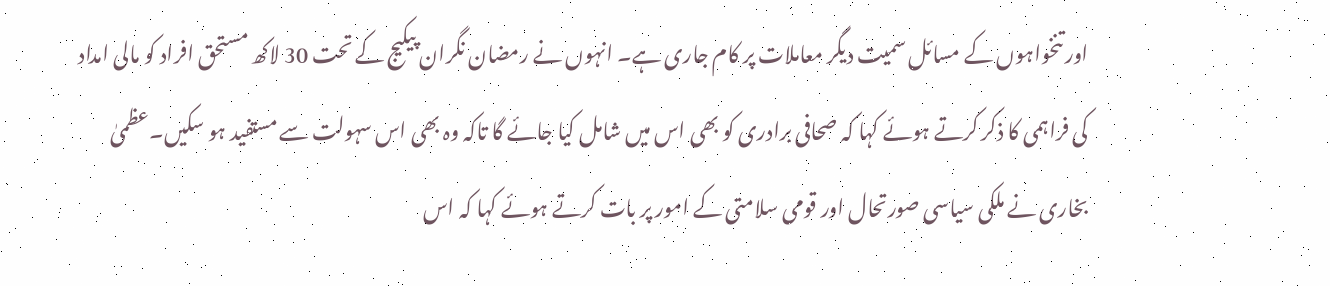اور تنخواہوں کے مسائل سمیت دیگر معاملات پر کام جاری ہے۔ انہوں نے رمضان نگران پیکیج کے تحت 30 لاکھ مستحق افراد کو مالی امداد کی فراہمی کا ذکر کرتے ہوئے کہا کہ صحافی برادری کو بھی اس میں شامل کیا جائے گا تاکہ وہ بھی اس سہولت سے مستفید ہو سکیں۔عظمیٰ بخاری نے ملکی سیاسی صورتحال اور قومی سلامتی کے امور پر بات کرتے ہوئے کہا کہ اس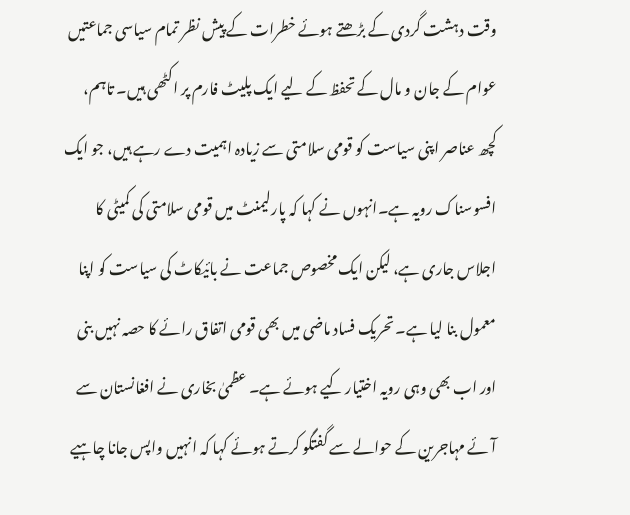وقت دہشت گردی کے بڑھتے ہوئے خطرات کے پیش نظر تمام سیاسی جماعتیں عوام کے جان و مال کے تحفظ کے لیے ایک پلیٹ فارم پر اکٹھی ہیں۔ تاہم، کچھ عناصر اپنی سیاست کو قومی سلامتی سے زیادہ اہمیت دے رہے ہیں، جو ایک افسوسناک رویہ ہے۔انہوں نے کہا کہ پارلیمنٹ میں قومی سلامتی کی کمیٹی کا اجلاس جاری ہے، لیکن ایک مخصوص جماعت نے بائیکاٹ کی سیاست کو اپنا معمول بنا لیا ہے۔ تحریک فساد ماضی میں بھی قومی اتفاق رائے کا حصہ نہیں بنی اور اب بھی وہی رویہ اختیار کیے ہوئے ہے۔ عظمیٰ بخاری نے افغانستان سے آئے مہاجرین کے حوالے سے گفتگو کرتے ہوئے کہا کہ انہیں واپس جانا چاہیے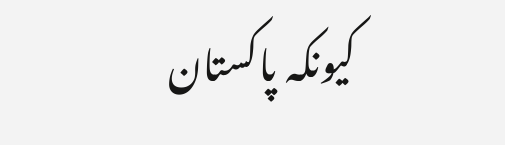کیونکہ پاکستان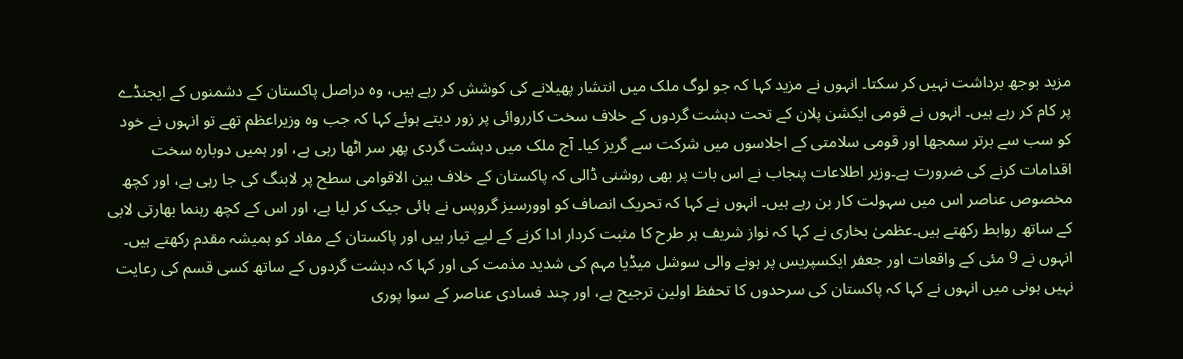مزید بوجھ برداشت نہیں کر سکتا۔ انہوں نے مزید کہا کہ جو لوگ ملک میں انتشار پھیلانے کی کوشش کر رہے ہیں، وہ دراصل پاکستان کے دشمنوں کے ایجنڈے پر کام کر رہے ہیں۔ انہوں نے قومی ایکشن پلان کے تحت دہشت گردوں کے خلاف سخت کارروائی پر زور دیتے ہوئے کہا کہ جب وہ وزیراعظم تھے تو انہوں نے خود کو سب سے برتر سمجھا اور قومی سلامتی کے اجلاسوں میں شرکت سے گریز کیا۔ آج ملک میں دہشت گردی پھر سر اٹھا رہی ہے، اور ہمیں دوبارہ سخت اقدامات کرنے کی ضرورت ہے۔وزیر اطلاعات پنجاب نے اس بات پر بھی روشنی ڈالی کہ پاکستان کے خلاف بین الاقوامی سطح پر لابنگ کی جا رہی ہے، اور کچھ مخصوص عناصر اس میں سہولت کار بن رہے ہیں۔ انہوں نے کہا کہ تحریک انصاف کو اوورسیز گروپس نے ہائی جیک کر لیا ہے، اور اس کے کچھ رہنما بھارتی لابی کے ساتھ روابط رکھتے ہیں۔عظمیٰ بخاری نے کہا کہ نواز شریف ہر طرح کا مثبت کردار ادا کرنے کے لیے تیار ہیں اور پاکستان کے مفاد کو ہمیشہ مقدم رکھتے ہیں۔ انہوں نے 9 مئی کے واقعات اور جعفر ایکسپریس پر ہونے والی سوشل میڈیا مہم کی شدید مذمت کی اور کہا کہ دہشت گردوں کے ساتھ کسی قسم کی رعایت نہیں ہونی میں انہوں نے کہا کہ پاکستان کی سرحدوں کا تحفظ اولین ترجیح ہے، اور چند فسادی عناصر کے سوا پوری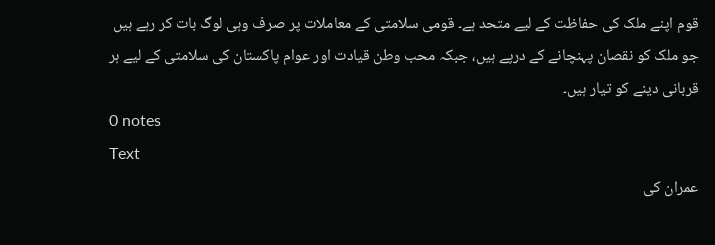قوم اپنے ملک کی حفاظت کے لیے متحد ہے۔ قومی سلامتی کے معاملات پر صرف وہی لوگ بات کر رہے ہیں جو ملک کو نقصان پہنچانے کے درپے ہیں، جبکہ محب وطن قیادت اور عوام پاکستان کی سلامتی کے لیے ہر قربانی دینے کو تیار ہیں۔
0 notes
Text
عمران کی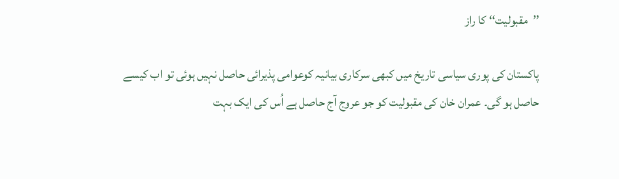’’مقبولیت‘‘ کا راز

پاکستان کی پوری سیاسی تاریخ میں کبھی سرکاری بیانیہ کوعوامی پذیرائی حاصل نہیں ہوئی تو اب کیسے حاصل ہو گی۔ عمران خان کی مقبولیت کو جو عروج آج حاصل ہے اُس کی ایک بہت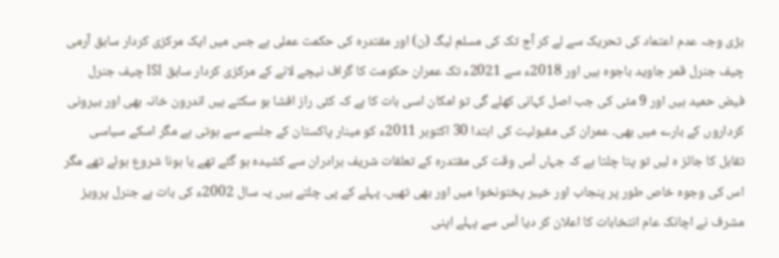بڑی وجہ عدم اعتماد کی تحریک سے لے کر آج تک کی مسلم لیگ (ن) اور مقتدرہ کی حکمت عملی ہے جس میں ایک مرکزی کردار سابق آرمی چیف جنرل قمر جاوید باجوہ ہیں اور 2018ء سے 2021ء تک عمران حکومت کا گراف نیچے لانے کے مرکزی کردار سابق ISI چیف جنرل فیض حمید ہیں اور 9 مئی کی جب اصل کہانی کھلے گی تو امکان اسی بات کا ہے کہ کئی راز افشا ہو سکتے ہیں اندرون خانہ بھی اور بیرونی کرداروں کے بارے میں بھی۔ عمران کی مقبولیت کی ابتدا 30 اکتوبر 2011ء کو مینار پاکستان کے جلسے سے ہوتی ہے مگر اسکے سیاسی تقابل کا جائز ہ لیں تو پتا چلتا ہے کہ جہاں اُس وقت کی مقتدرہ کے تعلقات شریف برادران سے کشیدہ ہو گئے تھے یا ہونا شروع ہوئے تھے مگر اس کی وجوہ خاص طور پر پنجاب اور خیبر پختونخوا میں اور بھی تھیں۔ پہلے کے پی چلتے ہیں یہ سال 2002ء کی بات ہے جنرل پرویز مشرف نے اچانک عام انتخابات کا اعلان کر دیا اُس سے پہلے اپنی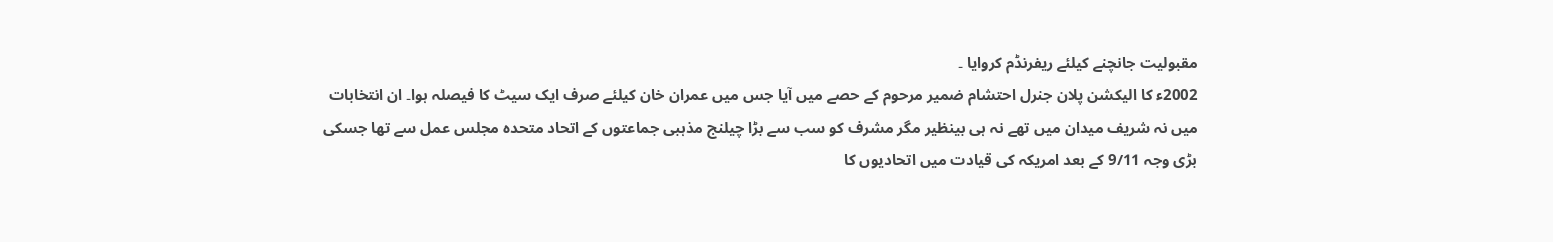مقبولیت جانچنے کیلئے ریفرنڈم کروایا ۔
2002ء کا الیکشن پلان جنرل احتشام ضمیر مرحوم کے حصے میں آیا جس میں عمران خان کیلئے صرف ایک سیٹ کا فیصلہ ہوا۔ ان انتخابات میں نہ شریف میدان میں تھے نہ ہی بینظیر مگر مشرف کو سب سے بڑا چیلنج مذہبی جماعتوں کے اتحاد متحدہ مجلس عمل سے تھا جسکی بڑی وجہ 9/11 کے بعد امریکہ کی قیادت میں اتحادیوں کا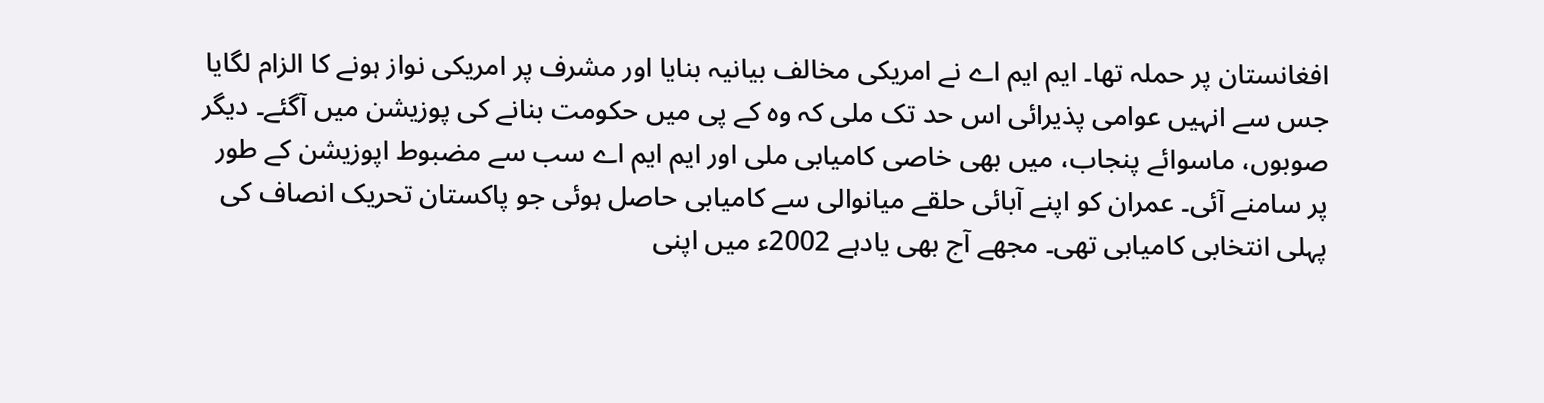افغانستان پر حملہ تھا۔ ایم ایم اے نے امریکی مخالف بیانیہ بنایا اور مشرف پر امریکی نواز ہونے کا الزام لگایا جس سے انہیں عوامی پذیرائی اس حد تک ملی کہ وہ کے پی میں حکومت بنانے کی پوزیشن میں آگئے۔ دیگر صوبوں، ماسوائے پنجاب، میں بھی خاصی کامیابی ملی اور ایم ایم اے سب سے مضبوط اپوزیشن کے طور پر سامنے آئی۔ عمران کو اپنے آبائی حلقے میانوالی سے کامیابی حاصل ہوئی جو پاکستان تحریک انصاف کی پہلی انتخابی کامیابی تھی۔ مجھے آج بھی یادہے 2002ء میں اپنی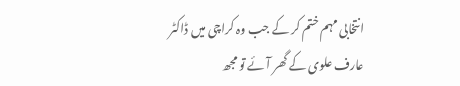انتخابی مہم ختم کر کے جب وہ کراچی میں ڈاکٹر عارف علوی کے گھر آئے تو مجھ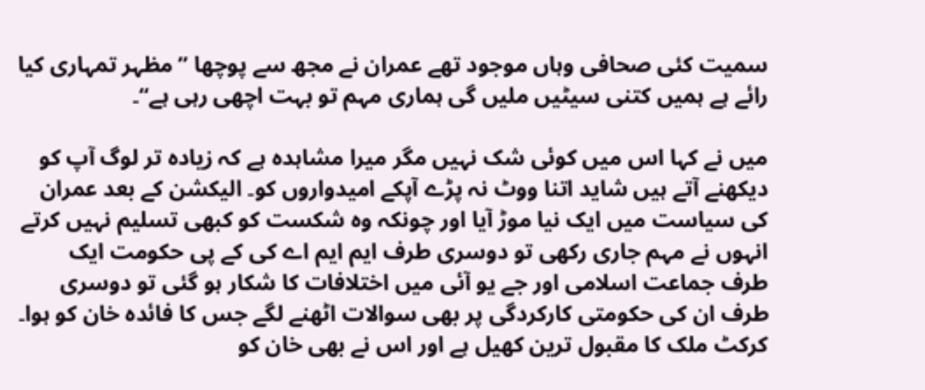سمیت کئی صحافی وہاں موجود تھے عمران نے مجھ سے پوچھا ’’مظہر تمہاری کیا رائے ہے ہمیں کتنی سیٹیں ملیں گی ہماری مہم تو بہت اچھی رہی ہے‘‘۔

میں نے کہا اس میں کوئی شک نہیں مگر میرا مشاہدہ ہے کہ زیادہ تر لوگ آپ کو دیکھنے آتے ہیں شاید اتنا ووٹ نہ پڑے آپکے امیدواروں کو۔ الیکشن کے بعد عمران کی سیاست میں ایک نیا موڑ آیا اور چونکہ وہ شکست کو کبھی تسلیم نہیں کرتے انہوں نے مہم جاری رکھی تو دوسری طرف ایم ایم اے کی کے پی حکومت ایک طرف جماعت اسلامی اور جے یو آئی میں اختلافات کا شکار ہو گئی تو دوسری طرف ان کی حکومتی کارکردگی پر بھی سوالات اٹھنے لگے جس کا فائدہ خان کو ہوا۔ کرکٹ ملک کا مقبول ترین کھیل ہے اور اس نے بھی خان کو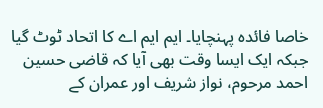خاصا فائدہ پہنچایا۔ ایم ایم اے کا اتحاد ٹوٹ گیا جبکہ ایک ایسا وقت بھی آیا کہ قاضی حسین احمد مرحوم، نواز شریف اور عمران کے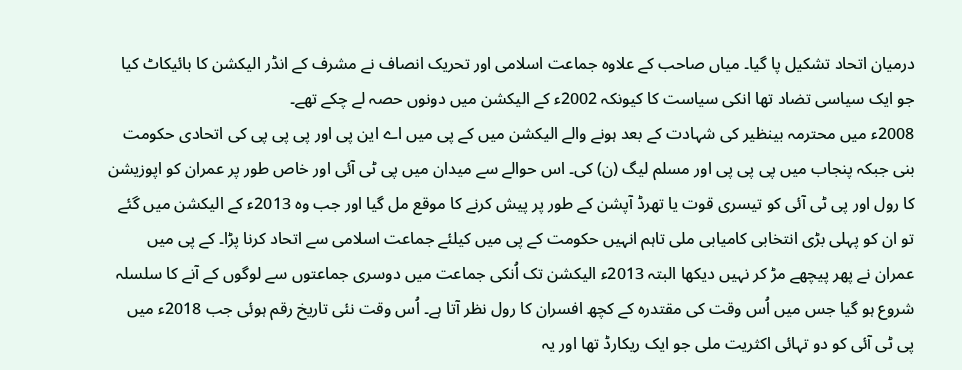درمیان اتحاد تشکیل پا گیا۔ میاں صاحب کے علاوہ جماعت اسلامی اور تحریک انصاف نے مشرف کے انڈر الیکشن کا بائیکاٹ کیا جو ایک سیاسی تضاد تھا انکی سیاست کا کیونکہ 2002ء کے الیکشن میں دونوں حصہ لے چکے تھے۔
2008ء میں محترمہ بینظیر کی شہادت کے بعد ہونے والے الیکشن میں کے پی میں اے این پی اور پی پی پی کی اتحادی حکومت بنی جبکہ پنجاب میں پی پی پی اور مسلم لیگ (ن) کی۔ اس حوالے سے میدان میں پی ٹی آئی اور خاص طور پر عمران کو اپوزیشن کا رول اور پی ٹی آئی کو تیسری قوت یا تھرڈ آپشن کے طور پر پیش کرنے کا موقع مل گیا اور جب وہ 2013ء کے الیکشن میں گئے تو ان کو پہلی بڑی انتخابی کامیابی ملی تاہم انہیں حکومت کے پی میں کیلئے جماعت اسلامی سے اتحاد کرنا پڑا۔ کے پی میں عمران نے پھر پیچھے مڑ کر نہیں دیکھا البتہ 2013ء الیکشن تک اُنکی جماعت میں دوسری جماعتوں سے لوگوں کے آنے کا سلسلہ شروع ہو گیا جس میں اُس وقت کی مقتدرہ کے کچھ افسران کا رول نظر آتا ہے۔ اُس وقت نئی تاریخ رقم ہوئی جب 2018ء میں پی ٹی آئی کو دو تہائی اکثریت ملی جو ایک ریکارڈ تھا اور یہ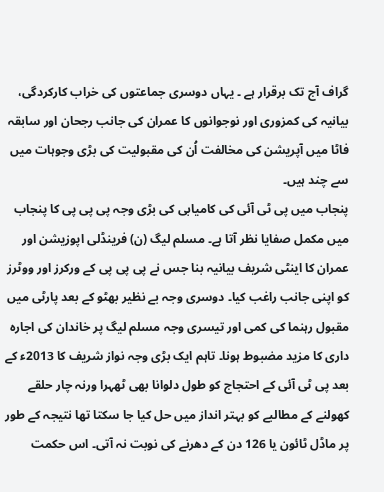گراف آج تک برقرار ہے ۔ یہاں دوسری جماعتوں کی خراب کارکردگی، بیانیہ کی کمزوری اور نوجوانوں کا عمران کی جانب رجحان اور سابقہ فاٹا میں آپریشن کی مخالفت اُن کی مقبولیت کی بڑی وجوہات میں سے چند ہیں۔
پنجاب میں پی ٹی آئی کی کامیابی کی بڑی وجہ پی پی پی کا پنجاب میں مکمل صفایا نظر آتا ہے۔ مسلم لیگ (ن) فرینڈلی اپوزیشن اور عمران کا اینٹی شریف بیانیہ بنا جس نے پی پی پی کے ورکرز اور ووٹرز کو اپنی جانب راغب کیا۔ دوسری وجہ بے نظیر بھٹو کے بعد پارٹی میں مقبول رہنما کی کمی اور تیسری وجہ مسلم لیگ پر خاندان کی اجارہ داری کا مزید مضبوط ہونا۔ تاہم ایک بڑی وجہ نواز شریف کا 2013ء کے بعد پی ٹی آئی کے احتجاج کو طول دلوانا بھی ٹھہرا ورنہ چار حلقے کھولنے کے مطالبے کو بہتر انداز میں حل کیا جا سکتا تھا نتیجہ کے طور پر ماڈل ٹائون یا 126 دن کے دھرنے کی نوبت نہ آتی۔ اس حکمت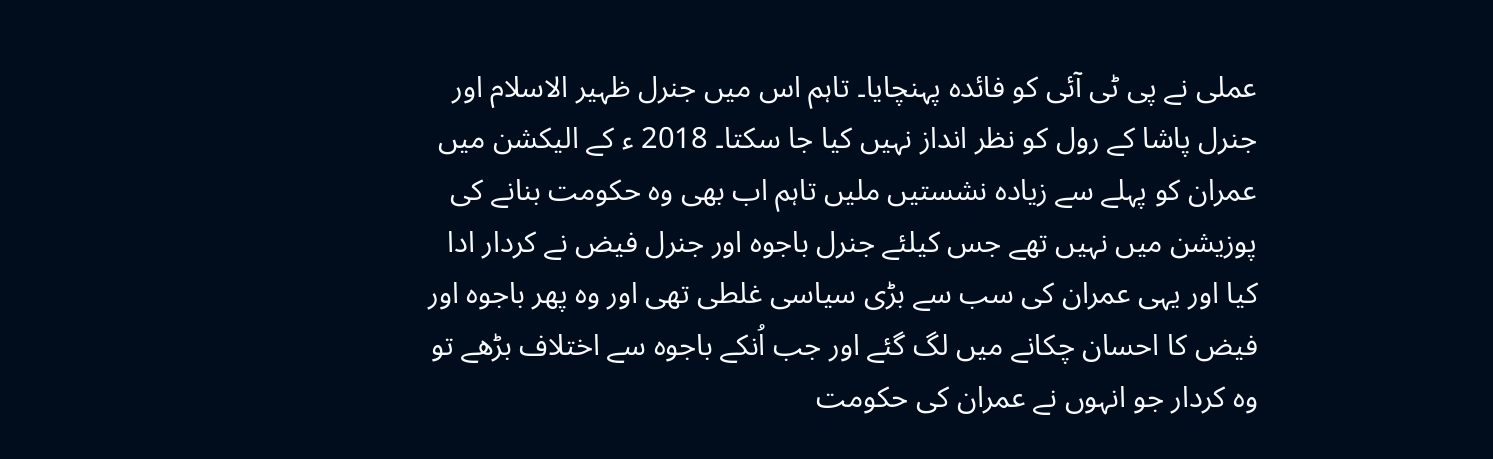عملی نے پی ٹی آئی کو فائدہ پہنچایا۔ تاہم اس میں جنرل ظہیر الاسلام اور جنرل پاشا کے رول کو نظر انداز نہیں کیا جا سکتا۔ 2018 ء کے الیکشن میں عمران کو پہلے سے زیادہ نشستیں ملیں تاہم اب بھی وہ حکومت بنانے کی پوزیشن میں نہیں تھے جس کیلئے جنرل باجوہ اور جنرل فیض نے کردار ادا کیا اور یہی عمران کی سب سے بڑی سیاسی غلطی تھی اور وہ پھر باجوہ اور فیض کا احسان چکانے میں لگ گئے اور جب اُنکے باجوہ سے اختلاف بڑھے تو وہ کردار جو انہوں نے عمران کی حکومت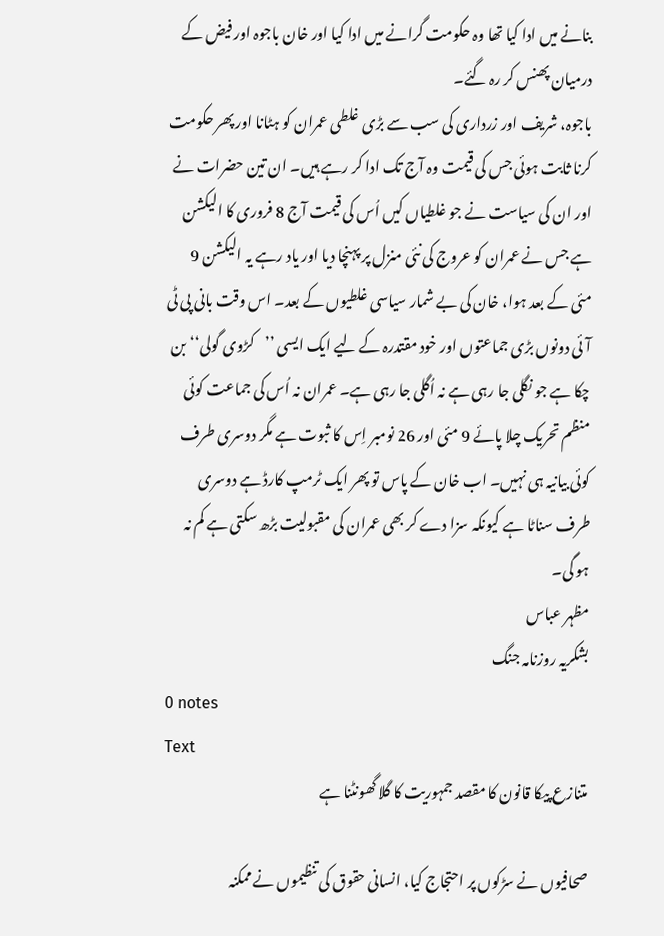بنانے میں ادا کیا تھا وہ حکومت گرانے میں ادا کیا اور خان باجوہ اور فیض کے درمیان پھنس کر رہ گئے۔
باجوہ، شریف اور زرداری کی سب سے بڑی غلطی عمران کو ہٹانا اور پھر حکومت کرنا ثابت ہوئی جس کی قیمت وہ آج تک ادا کر رہے ہیں۔ ان تین حضرات نے اور ان کی سیاست نے جو غلطیاں کیں اُس کی قیمت آج 8 فروری کا الیکشن ہے جس نے عمران کو عروج کی نئی منزل پر پہنچا دیا اور یاد رہے یہ الیکشن 9 مئی کے بعد ہوا، خان کی بے شمار سیاسی غلطیوں کے بعد۔ اس وقت بانی پی ٹی آئی دونوں بڑی جماعتوں اور خود مقتدرہ کے لیے ایک ایسی ’’کڑوی گولی‘‘ بن چکا ہے جو نگلی جا رہی ہے نہ اُگلی جا رہی ہے۔ عمران نہ اُس کی جماعت کوئی منظم تحریک چلا پائے 9 مئی اور 26 نومبر اِس کا ثبوت ہے مگر دوسری طرف کوئی بیانیہ ہی نہیں۔ اب خان کے پاس تو پھر ایک ٹرمپ کارڈ ہے دوسری طرف سناٹا ہے کیونکہ سزا دے کر بھی عمران کی مقبولیت بڑھ سکتی ہے کم نہ ہو گی۔
مظہر عباس
بشکریہ روزنامہ جنگ
0 notes
Text
متنازع پیکا قانون کا مقصد جمہوریت کا گلا گھونٹنا ہے

صحافیوں نے سڑکوں پر احتجاج کیا، انسانی حقوق کی تنظیموں نے ممکنہ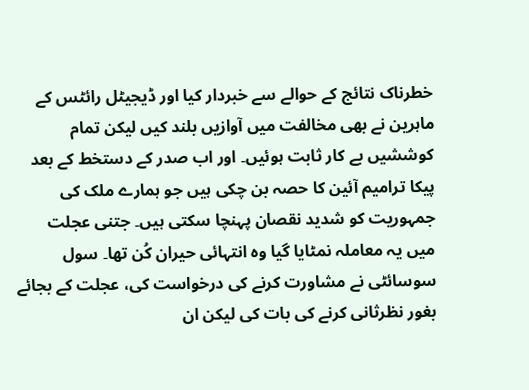خطرناک نتائج کے حوالے سے خبردار کیا اور ڈیجیٹل رائٹس کے ماہرین نے بھی مخالفت میں آوازیں بلند کیں لیکن تمام کوششیں بے کار ثابت ہوئیں۔ اور اب صدر کے دستخط کے بعد پیکا ترامیم آئین کا حصہ بن چکی ہیں جو ہمارے ملک کی جمہوریت کو شدید نقصان پہنچا سکتی ہیں۔ جتنی عجلت میں یہ معاملہ نمٹایا گیا وہ انتہائی حیران کُن تھا۔ سول سوسائٹی نے مشاورت کرنے کی درخواست کی، عجلت کے بجائے بغور نظرثانی کرنے کی بات کی لیکن ان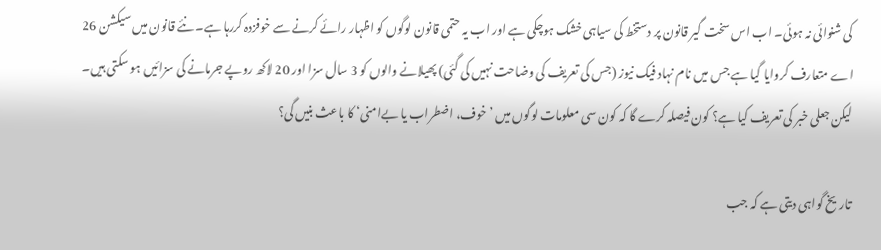کی شنوائی نہ ہوئی۔ اب اس سخت گیر قانون پر دستخط کی سیاہی خشک ہوچکی ہے اور اب یہ حتمی قانون لوگوں کو اظہار رائے کرنے سے خوفزدہ کررہا ہے۔ نئے قانون میں سیکشن 26 اے متعارف کروایا گیا ہے جس میں نام نہاد فیک نیوز (جس کی تعریف کی وضاحت نہیں کی گئی) پھیلانے والوں کو 3 سال سزا اور 20 لاکھ روپے جرمانے کی سزائیں ہو سکتی ہیں۔ لیکن جعلی خبر کی تعریف کیا ہے؟ کون فیصلہ کرے گا کہ کون سی معلومات لوگوں میں ’خوف، اضطراب یا بےامنی‘ کا باعث بنیں گی؟

تاریخ گواہی دیتی ہے کہ جب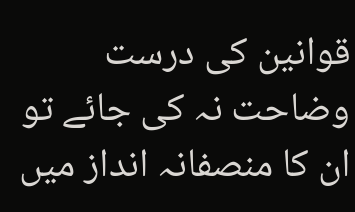قوانین کی درست وضاحت نہ کی جائے تو ان کا منصفانہ انداز میں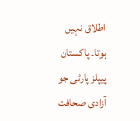اطلاق نہیں ہوتا۔ پاکستان پیپلز پارٹی جو آزادی صحافت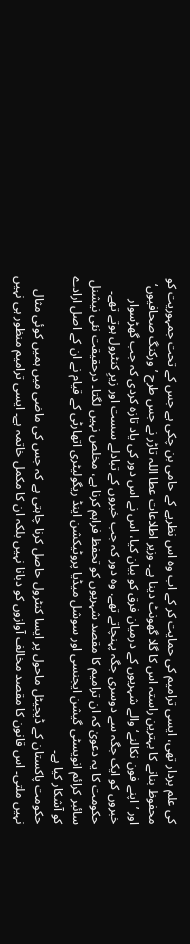کی علم بردار تھی، ایسی ترامیم کی حمایت کر کے اب وہ اس نظریے کے حامی بن چکی ہے جس کے تحت جمہوریت کو محفوظ بنانے کا بہترین راستہ اس کا گلا گھونٹ دینا ہے۔ وزیر اطلاعات عطا اللہ تاڑر نے جس طرح ’ورکنگ صحافیوں‘ اور ’اپنے فون نکالنے‘ والے شہریوں کے درمیان فرق کو بیان کیا، اس نے اس دور کی یاد تازہ کردی کہ جب گھڑسوار خبروں کو ایک جگہ سے دوسری جگہ پہنچاتے تھے. وہ دور کہ جب خبروں کے تبادلے سست اور زیرِ کنٹرول ہوتے تھے۔ حکومت کا یہ دعویٰ کہ ان ترامیم کا مقصد شہریوں کو تحفظ فراہم کرنا ہے، مخلص نہیں لگتا۔ درحقیقت نئی نیشنل سائبر کرائم انویسٹی گیشن ایجنسی اور سوشل میڈیا پروٹیکشن اینڈ ریگولیٹری اتھارٹی کے قیام نے ان کے اصل ارادے کو آشکار کیا ہے۔
حکومت پاکستان کے ڈیجیٹل ماحول پر ایسا کنٹرول حاصل کرنا چاہتی ہے کہ جس کی ماضی میں ہمیں کوئی مثال نہیں ملتی۔ اس قانون کا مقصد مخالف آوازوں کو دبانا نہیں بلکہ ان کا مکمل خاتمہ ہے۔ ایسی ترامیم منظور ہی نہیں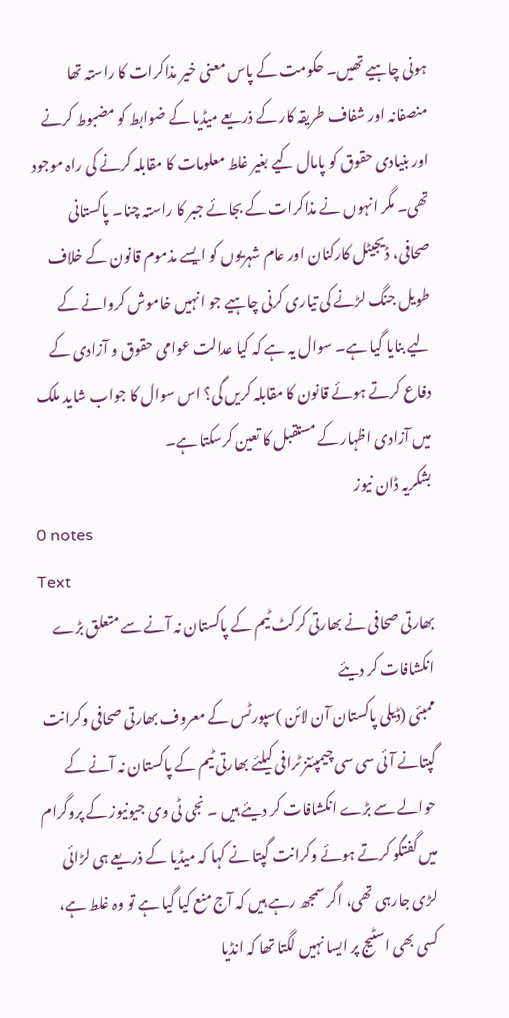ہونی چاہیے تھیں۔ حکومت کے پاس معنی خیر مذاکرات کا راستہ تھا منصفانہ اور شفاف طریقہ کار کے ذریعے میڈیا کے ضوابط کو مضبوط کرنے اور بنیادی حقوق کو پامال کیے بغیر غلط معلومات کا مقابلہ کرنے کی راہ موجود تھی۔ مگر انہوں نے مذاکرات کے بجائے جبر کا راستہ چنا۔ پاکستانی صحافی، ڈیجیٹل کارکنان اور عام شہریوں کو ایسے مذموم قانون کے خلاف طویل جنگ لڑنے کی تیاری کرنی چاہیے جو انہیں خاموش کروانے کے لیے بنایا گیا ہے۔ سوال یہ ہے کہ کیا عدالت عوامی حقوق و آزادی کے دفاع کرتے ہوئے قانون کا مقابلہ کریں گی؟ اس سوال کا جواب شاید ملک میں آزادی اظہار کے مستقبل کا تعین کرسکتا ہے۔
بشکریہ ڈان نیوز
0 notes
Text
بھارتی صحافی نے بھارتی کرکٹ ٹیم کے پاکستان نہ آنے سے متعلق بڑے انکشافات کر دیئے
ممبئی (ڈیلی پاکستان آن لائن )سپورٹس کے معروف بھارتی صحافی وکرانت گپتانے آئی سی سی چیمپئنز ٹرافی کیلئے بھارتی ٹیم کے پاکستان نہ آنے کے حوالے سے بڑے انکشافات کر دیئے ہیں ۔ نجی ٹی وی جیونیوز کے پروگرام میں گفتگو کرتے ہوئے وکرانت گپتا نے کہا کہ میڈیا کے ذریعے ہی لڑائی لڑی جارہی تھی، اگر سمجھ رہے ہیں کہ آج منع کیا گیا ہے تو وہ غلط ہے، کسی بھی اسٹیج پر ایسا نہیں لگتا تھا کہ انڈیا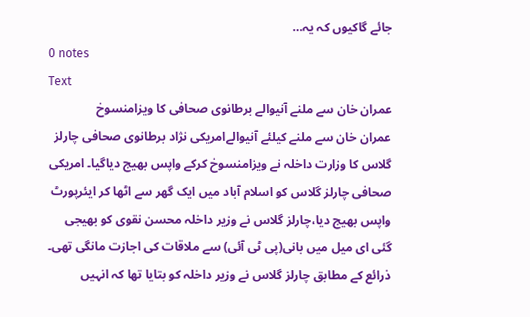جائے گاکیوں کہ یہ…
0 notes
Text
عمران خان سے ملنے آنیوالے برطانوی صحافی کا ویزامنسوخ
عمران خان سے ملنے کیلئے آنیوالےامریکی نژاد برطانوی صحافی چارلز گلاس کا وزارت داخلہ نے ویزامنسوخ کرکے واپس بھیج دیاگیا۔ امریکی صحافی چارلز گلاس کو اسلام آباد میں ایک گھر سے اٹھا کر ایئرپورٹ واپس بھیج دیا،چارلز گلاس نے وزیر داخلہ محسن نقوی کو بھیجی گئی ای میل میں بانی(پی ٹی آئی) سے ملاقات کی اجازت مانگی تھی۔ ذرائع کے مطابق چارلز گلاس نے وزیر داخلہ کو بتایا تھا کہ انہیں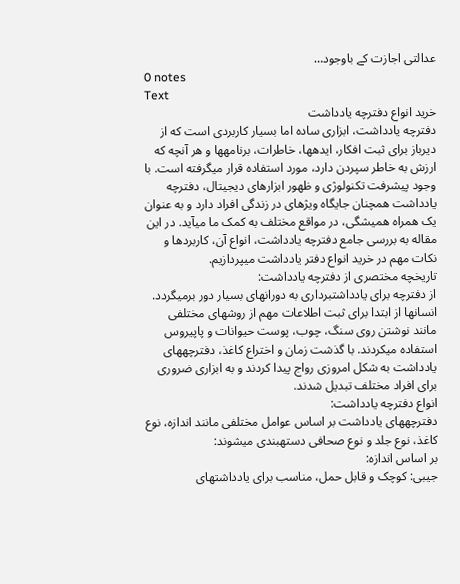عدالتی اجازت کے باوجود…
0 notes
Text
خرید انواع دفترچه یادداشت
دفترچه یادداشت، ابزاری ساده اما بسیار کاربردی است که از دیرباز برای ثبت افکار، ایدهها، خاطرات، برنامهها و هر آنچه که ارزش به خاطر سپردن دارد، مورد استفاده قرار میگرفته است. با وجود پیشرفت تکنولوژی و ظهور ابزارهای دیجیتال، دفترچه یادداشت همچنان جایگاه ویژهای در زندگی افراد دارد و به عنوان یک همراه همیشگی، در مواقع مختلف به کمک ما میآید. در این مقاله به بررسی جامع دفترچه یادداشت، انواع آن، کاربردها و نکات مهم در خرید انواع دفتر یادداشت میپردازیم.
تاریخچه مختصری از دفترچه یادداشت:
از دفترچه برای یادداشتبرداری به دورانهای بسیار دور برمیگردد. انسانها از ابتدا برای ثبت اطلاعات مهم از روشهای مختلفی مانند نوشتن روی سنگ، چوب، پوست حیوانات و پاپیروس استفاده میکردند. با گذشت زمان و اختراع کاغذ، دفترچههای یادداشت به شکل امروزی رواج پیدا کردند و به ابزاری ضروری برای افراد مختلف تبدیل شدند.
انواع دفترچه یادداشت:
دفترچههای یادداشت بر اساس عوامل مختلفی مانند اندازه، نوع کاغذ، نوع جلد و نوع صحافی دستهبندی میشوند:
بر اساس اندازه:
جیبی: کوچک و قابل حمل، مناسب برای یادداشتهای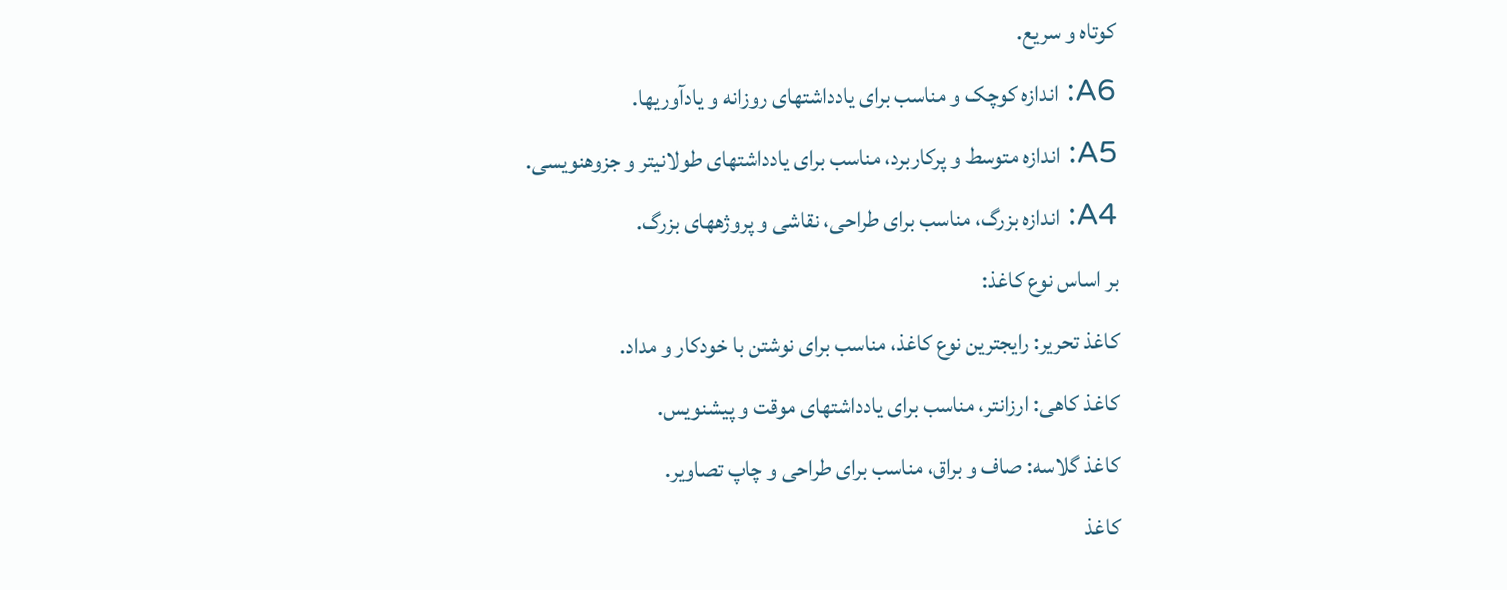کوتاه و سریع.
A6: اندازه کوچک و مناسب برای یادداشتهای روزانه و یادآوریها.
A5: اندازه متوسط و پرکاربرد، مناسب برای یادداشتهای طولانیتر و جزوهنویسی.
A4: اندازه بزرگ، مناسب برای طراحی، نقاشی و پروژههای بزرگ.
بر اساس نوع کاغذ:
کاغذ تحریر: رایجترین نوع کاغذ، مناسب برای نوشتن با خودکار و مداد.
کاغذ کاهی: ارزانتر، مناسب برای یادداشتهای موقت و پیشنویس.
کاغذ گلاسه: صاف و براق، مناسب برای طراحی و چاپ تصاویر.
کاغذ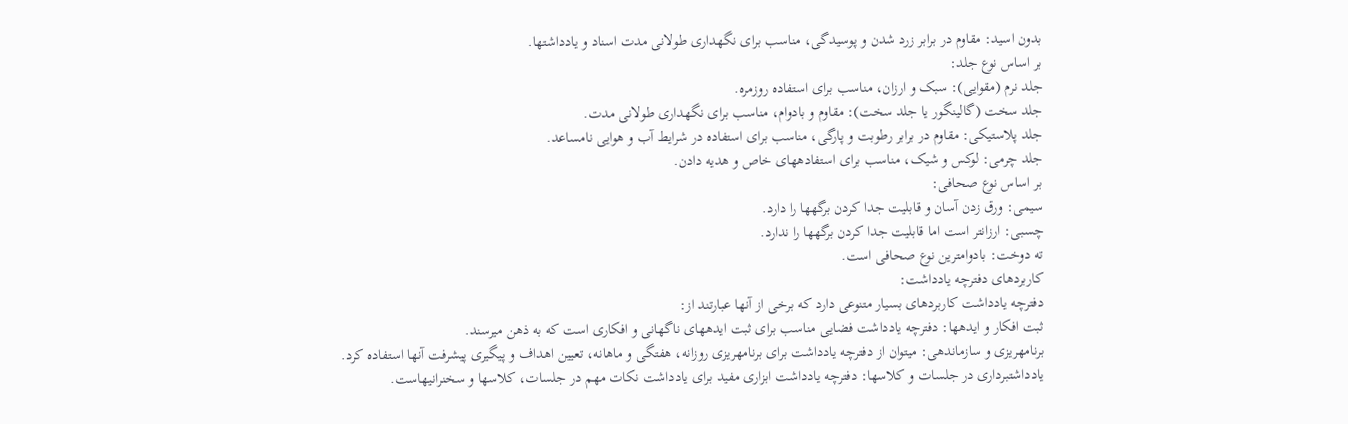بدون اسید: مقاوم در برابر زرد شدن و پوسیدگی، مناسب برای نگهداری طولانی مدت اسناد و یادداشتها.
بر اساس نوع جلد:
جلد نرم (مقوایی): سبک و ارزان، مناسب برای استفاده روزمره.
جلد سخت (گالینگور یا جلد سخت): مقاوم و بادوام، مناسب برای نگهداری طولانی مدت.
جلد پلاستیکی: مقاوم در برابر رطوبت و پارگی، مناسب برای استفاده در شرایط آب و هوایی نامساعد.
جلد چرمی: لوکس و شیک، مناسب برای استفادههای خاص و هدیه دادن.
بر اساس نوع صحافی:
سیمی: ورق زدن آسان و قابلیت جدا کردن برگهها را دارد.
چسبی: ارزانتر است اما قابلیت جدا کردن برگهها را ندارد.
ته دوخت: بادوامترین نوع صحافی است.
کاربردهای دفترچه یادداشت:
دفترچه یادداشت کاربردهای بسیار متنوعی دارد که برخی از آنها عبارتند از:
ثبت افکار و ایدهها: دفترچه یادداشت فضایی مناسب برای ثبت ایدههای ناگهانی و افکاری است که به ذهن میرسند.
برنامهریزی و سازماندهی: میتوان از دفترچه یادداشت برای برنامهریزی روزانه، هفتگی و ماهانه، تعیین اهداف و پیگیری پیشرفت آنها استفاده کرد.
یادداشتبرداری در جلسات و کلاسها: دفترچه یادداشت ابزاری مفید برای یادداشت نکات مهم در جلسات، کلاسها و سخنرانیهاست.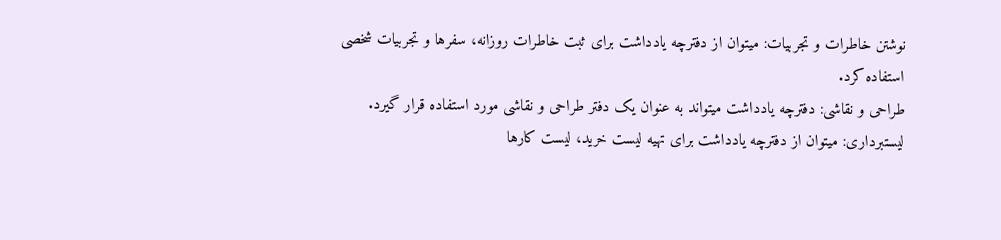نوشتن خاطرات و تجربیات: میتوان از دفترچه یادداشت برای ثبت خاطرات روزانه، سفرها و تجربیات شخصی استفاده کرد.
طراحی و نقاشی: دفترچه یادداشت میتواند به عنوان یک دفتر طراحی و نقاشی مورد استفاده قرار گیرد.
لیستبرداری: میتوان از دفترچه یادداشت برای تهیه لیست خرید، لیست کارها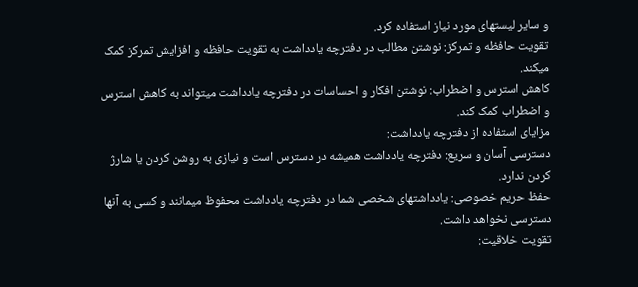و سایر لیستهای مورد نیاز استفاده کرد.
تقویت حافظه و تمرکز: نوشتن مطالب در دفترچه یادداشت به تقویت حافظه و افزایش تمرکز کمک میکند.
کاهش استرس و اضطراب: نوشتن افکار و احساسات در دفترچه یادداشت میتواند به کاهش استرس و اضطراب کمک کند.
مزایای استفاده از دفترچه یادداشت:
دسترسی آسان و سریع: دفترچه یادداشت همیشه در دسترس است و نیازی به روشن کردن یا شارژ کردن ندارد.
حفظ حریم خصوصی: یادداشتهای شخصی شما در دفترچه یادداشت محفوظ میمانند و کسی به آنها دسترسی نخواهد داشت.
تقویت خلاقیت: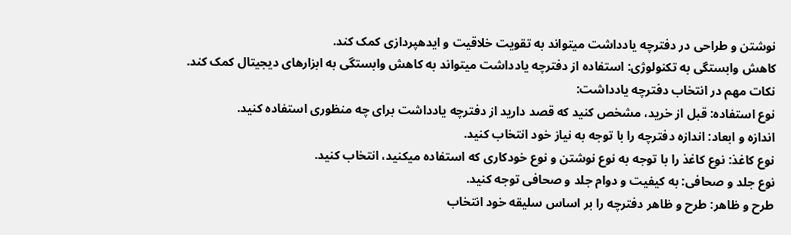نوشتن و طراحی در دفترچه یادداشت میتواند به تقویت خلاقیت و ایدهپردازی کمک کند.
کاهش وابستگی به تکنولوژی: استفاده از دفترچه یادداشت میتواند به کاهش وابستگی به ابزارهای دیجیتال کمک کند.
نکات مهم در انتخاب دفترچه یادداشت:
نوع استفاده: قبل از خرید، مشخص کنید که قصد دارید از دفترچه یادداشت برای چه منظوری استفاده کنید.
اندازه و ابعاد: اندازه دفترچه را با توجه به نیاز خود انتخاب کنید.
نوع کاغذ: نوع کاغذ را با توجه به نوع نوشتن و نوع خودکاری که استفاده میکنید، انتخاب کنید.
نوع جلد و صحافی: به کیفیت و دوام جلد و صحافی توجه کنید.
طرح و ظاهر: طرح و ظاهر دفترچه را بر اساس سلیقه خود انتخاب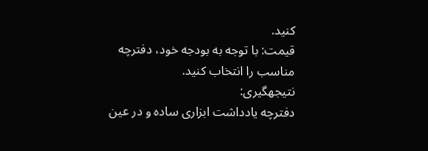کنید.
قیمت: با توجه به بودجه خود، دفترچه مناسب را انتخاب کنید.
نتیجهگیری:
دفترچه یادداشت ابزاری ساده و در عین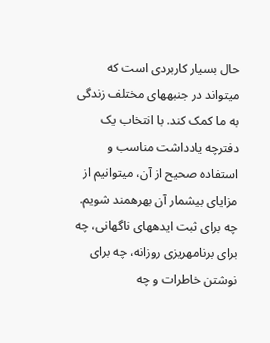حال بسیار کاربردی است که میتواند در جنبههای مختلف زندگی به ما کمک کند. با انتخاب یک دفترچه یادداشت مناسب و استفاده صحیح از آن، میتوانیم از مزایای بیشمار آن بهرهمند شویم. چه برای ثبت ایدههای ناگهانی، چه برای برنامهریزی روزانه، چه برای نوشتن خاطرات و چه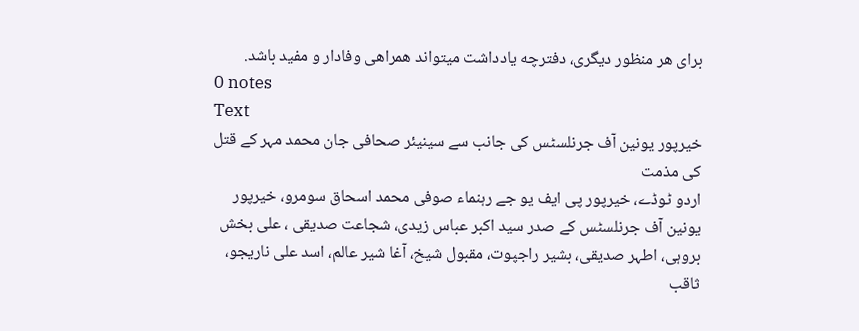برای هر منظور دیگری، دفترچه یادداشت میتواند همراهی وفادار و مفید باشد.
0 notes
Text
خیرپور يونين آف جرنلسٹس کی جانب سے سينيئر صحافی جان محمد مہر کے قتل کی مذمت
اردو ٹوڈے، خیرپور پی ايف يو جے رہنماء صوفی محمد اسحاق سومرو، خیرپور یونین آف جرنلسٹس کے صدر سید اکبر عباس زیدی، شجاعت صدیقی ، علی بخش بروہی، اطہر صدیقی، بشیر راجپوت، مقبول شیخ، آغا شیر عالم، اسد علی ناریجو، ثاقب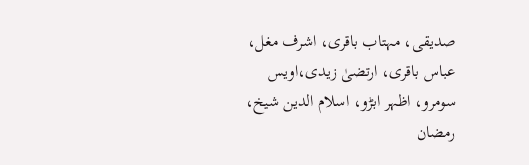صدیقی، مہتاب باقری، اشرف مغل، عباس باقری، ارتضیٰ زیدی،اویس سومرو، اظہر ابڑو، اسلام الدین شیخ، رمضان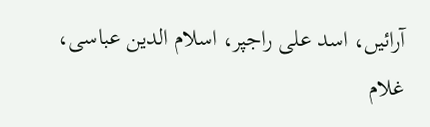آرائیں، اسد علی راجپر، اسلام الدین عباسی، غلام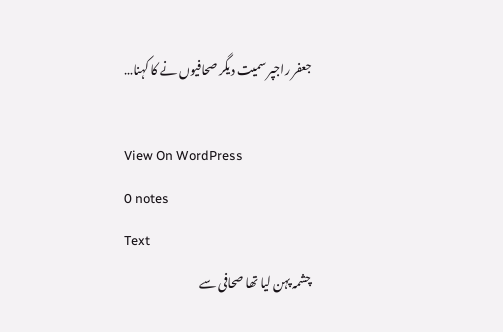جعفر راجپر سمیت دیگر صحافیوں نے کا کہنا…

View On WordPress
0 notes
Text
چشمہ پہن لیا تھا صحافی سے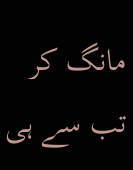مانگ کر
تب سے ہی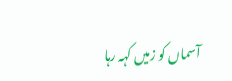آسماں کو زمیں کہہ رہا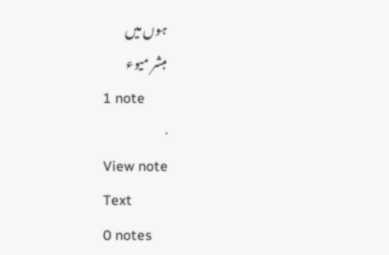ہوں میں
مبشر میوء
1 note
·
View note
Text
0 notes